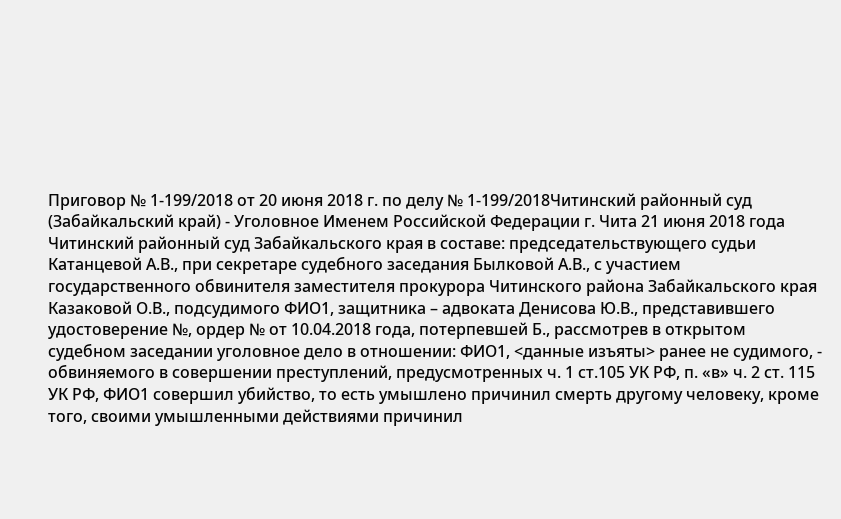Приговор № 1-199/2018 от 20 июня 2018 г. по делу № 1-199/2018Читинский районный суд (Забайкальский край) - Уголовное Именем Российской Федерации г. Чита 21 июня 2018 года Читинский районный суд Забайкальского края в составе: председательствующего судьи Катанцевой А.В., при секретаре судебного заседания Былковой А.В., с участием государственного обвинителя заместителя прокурора Читинского района Забайкальского края Казаковой О.В., подсудимого ФИО1, защитника – адвоката Денисова Ю.В., представившего удостоверение №, ордер № от 10.04.2018 года, потерпевшей Б., рассмотрев в открытом судебном заседании уголовное дело в отношении: ФИО1, <данные изъяты> ранее не судимого, - обвиняемого в совершении преступлений, предусмотренных ч. 1 ст.105 УК РФ, п. «в» ч. 2 ст. 115 УК РФ, ФИО1 совершил убийство, то есть умышлено причинил смерть другому человеку, кроме того, своими умышленными действиями причинил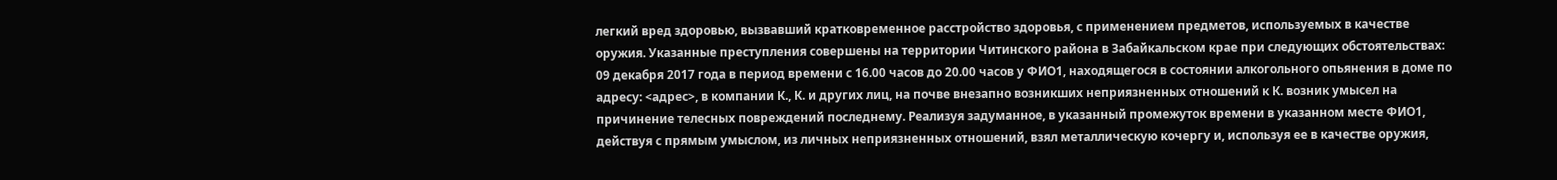легкий вред здоровью, вызвавший кратковременное расстройство здоровья, с применением предметов, используемых в качестве оружия. Указанные преступления совершены на территории Читинского района в Забайкальском крае при следующих обстоятельствах: 09 декабря 2017 года в период времени с 16.00 часов до 20.00 часов у ФИО1, находящегося в состоянии алкогольного опьянения в доме по адресу: <адрес>, в компании К., К. и других лиц, на почве внезапно возникших неприязненных отношений к К. возник умысел на причинение телесных повреждений последнему. Реализуя задуманное, в указанный промежуток времени в указанном месте ФИО1, действуя с прямым умыслом, из личных неприязненных отношений, взял металлическую кочергу и, используя ее в качестве оружия,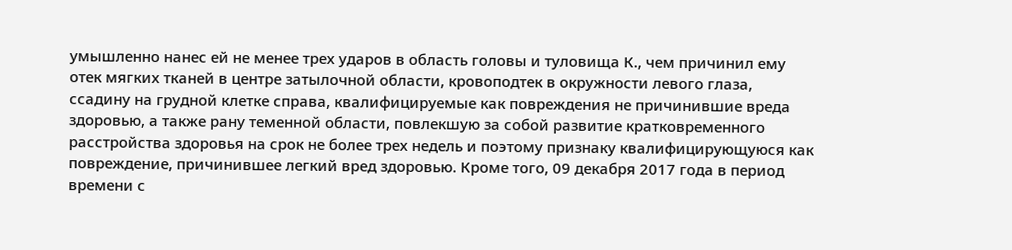умышленно нанес ей не менее трех ударов в область головы и туловища К., чем причинил ему отек мягких тканей в центре затылочной области, кровоподтек в окружности левого глаза, ссадину на грудной клетке справа, квалифицируемые как повреждения не причинившие вреда здоровью, а также рану теменной области, повлекшую за собой развитие кратковременного расстройства здоровья на срок не более трех недель и поэтому признаку квалифицирующуюся как повреждение, причинившее легкий вред здоровью. Кроме того, 09 декабря 2017 года в период времени с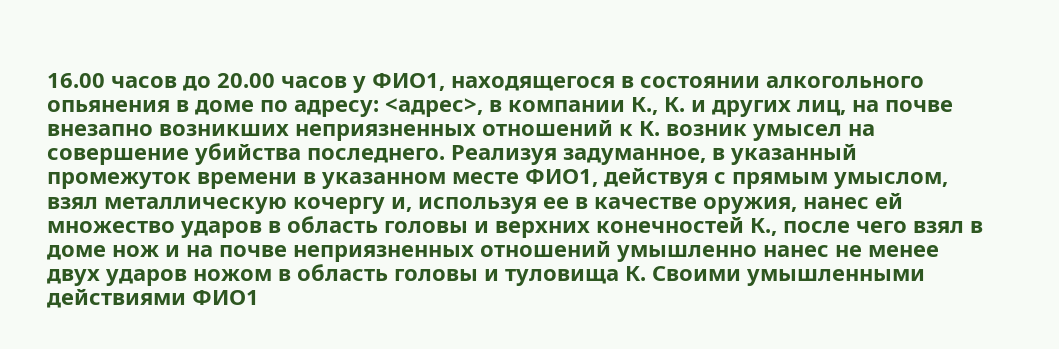16.00 часов до 20.00 часов у ФИО1, находящегося в состоянии алкогольного опьянения в доме по адресу: <адрес>, в компании К., К. и других лиц, на почве внезапно возникших неприязненных отношений к К. возник умысел на совершение убийства последнего. Реализуя задуманное, в указанный промежуток времени в указанном месте ФИО1, действуя с прямым умыслом, взял металлическую кочергу и, используя ее в качестве оружия, нанес ей множество ударов в область головы и верхних конечностей К., после чего взял в доме нож и на почве неприязненных отношений умышленно нанес не менее двух ударов ножом в область головы и туловища К. Своими умышленными действиями ФИО1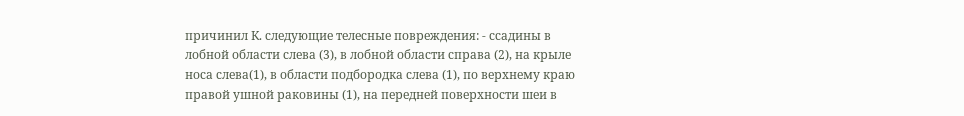причинил К. следующие телесные повреждения: - ссадины в лобной области слева (3), в лобной области справа (2), на крыле носа слева(1), в области подбородка слева (1), по верхнему краю правой ушной раковины (1), на передней поверхности шеи в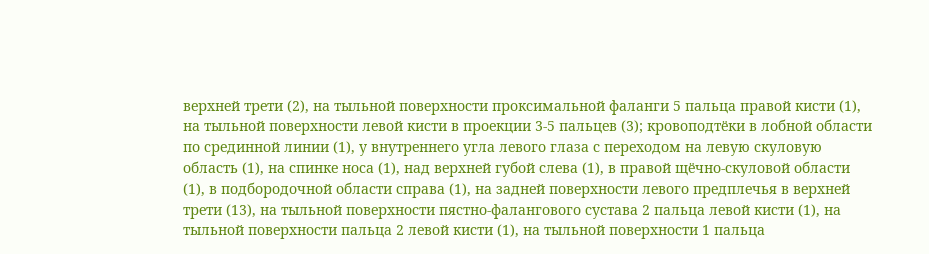верхней трети (2), на тыльной поверхности проксимальной фаланги 5 пальца правой кисти (1), на тыльной поверхности левой кисти в проекции 3-5 пальцев (3); кровоподтёки в лобной области по срединной линии (1), у внутреннего угла левого глаза с переходом на левую скуловую область (1), на спинке носа (1), над верхней губой слева (1), в правой щёчно-скуловой области (1), в подбородочной области справа (1), на задней поверхности левого предплечья в верхней трети (13), на тыльной поверхности пястно-фалангового сустава 2 пальца левой кисти (1), на тыльной поверхности пальца 2 левой кисти (1), на тыльной поверхности 1 пальца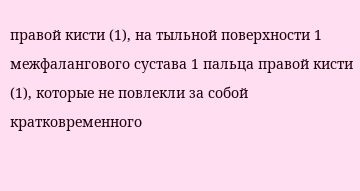правой кисти (1), на тыльной поверхности 1 межфалангового сустава 1 пальца правой кисти (1), которые не повлекли за собой кратковременного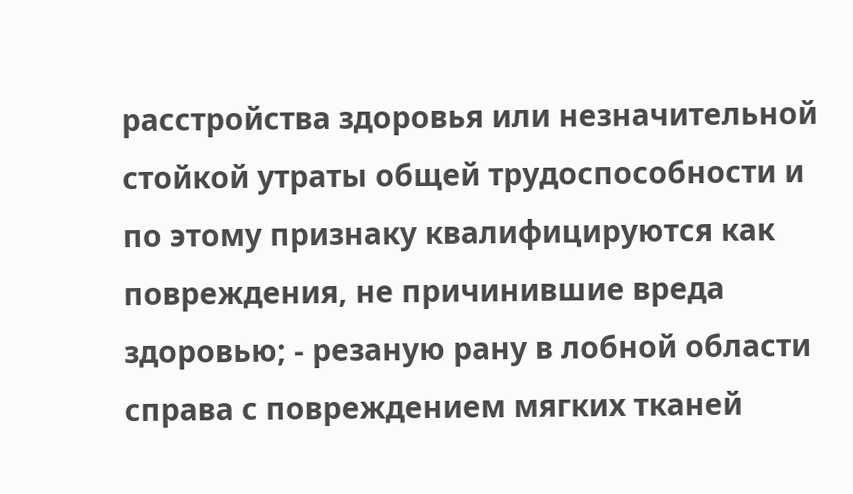расстройства здоровья или незначительной стойкой утраты общей трудоспособности и по этому признаку квалифицируются как повреждения, не причинившие вреда здоровью; - резаную рану в лобной области справа с повреждением мягких тканей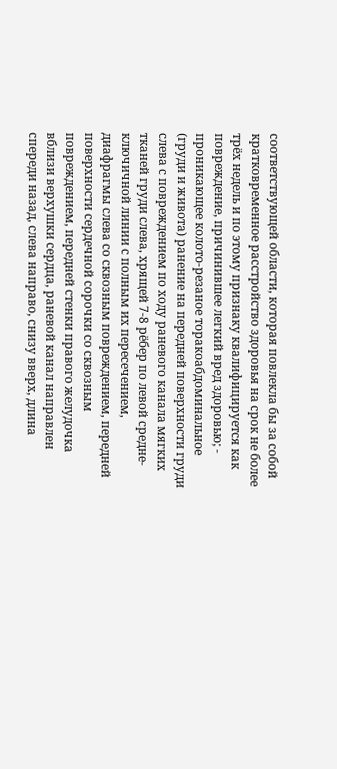соответствующей области, которая повлекла бы за собой кратковременное расстройство здоровья на срок не более трёх недель и по этому признаку квалифицируется как повреждение, причинившее легкий вред здоровью; - проникающее колото-резаное торакоабдоминальное (груди и живота) ранение на передней поверхности груди слева с повреждением по ходу раневого канала мягких тканей груди слева, хрящей 7-8 рёбер по левой средне-ключичной линии с полным их пересечением, диафрагмы слева со сквозным повреждением, передней поверхности сердечной сорочки со сквозным повреждением, передней стенки правого желудочка вблизи верхушки сердца, раневой канал направлен спереди назад, слева направо, снизу вверх, длина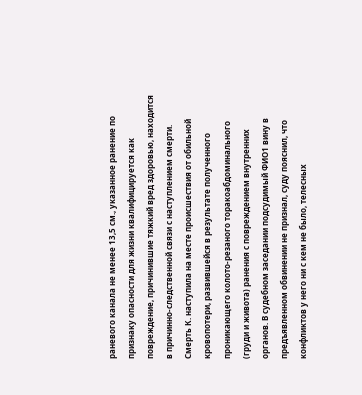раневого канала не менее 13,5 см., указанное ранение по признаку опасности для жизни квалифицируется как повреждение, причинившие тяжкий вред здоровью, находится в причинно-следственной связи с наступлением смерти. Смерть К. наступила на месте происшествия от обильной кровопотери, развившейся в результате полученного проникающего колото-резаного торакоабдоминального (груди и живота) ранения с повреждением внутренних органов. В судебном заседании подсудимый ФИО1 вину в предъявленном обвинении не признал, суду пояснил, что конфликтов у него ни с кем не было, телесных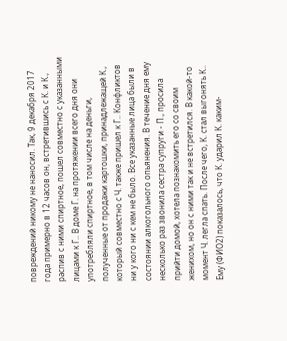повреждений никому не наносил. Так, 9 декабря 2017 года примерно в 12 часов он, встретившись с К. и К., распив с ними спиртное, пошел совместно с указанными лицами к Г.. В доме Г. на протяжении всего дня они употребляли спиртное, в том числе на деньги, полученные от продажи картошки, принадлежащей К., который совместно с Ч. также пришел к Г.. Конфликтов ни у кого ни с кем не было. Все указанные лица были в состоянии алкогольного опьянения. В течение дня ему несколько раз звонила сестра супруги - П., просила прийти домой, хотела познакомить его со своим женихом, но он с ними так и не встретился. В какой-то момент Ч. легла спать. После чего, К. стал выгонять К.. Ему (ФИО2) показалось, что К. ударил К. каким-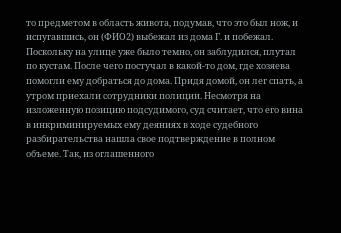то предметом в область живота, подумав, что это был нож, и испугавшись, он (ФИО2) выбежал из дома Г. и побежал. Поскольку на улице уже было темно, он заблудился, плутал по кустам. После чего постучал в какой-то дом, где хозяева помогли ему добраться до дома. Придя домой, он лег спать, а утром приехали сотрудники полиции. Несмотря на изложенную позицию подсудимого, суд считает, что его вина в инкриминируемых ему деяниях в ходе судебного разбирательства нашла свое подтверждение в полном объеме. Так, из оглашенного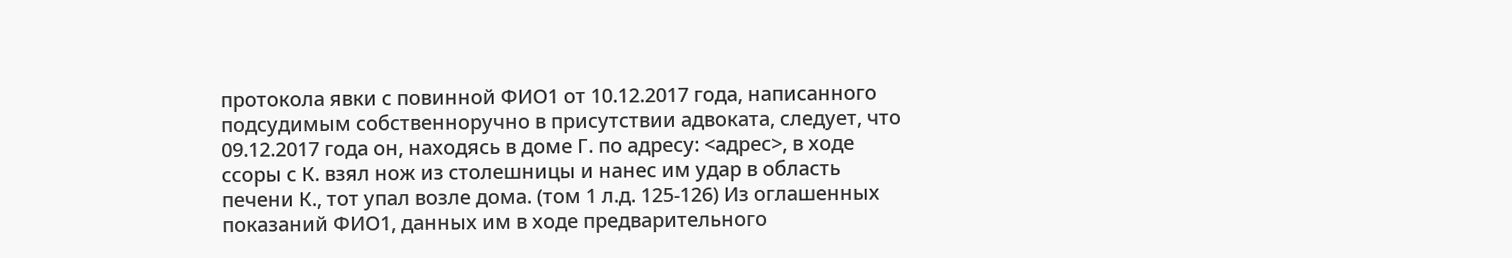протокола явки с повинной ФИО1 от 10.12.2017 года, написанного подсудимым собственноручно в присутствии адвоката, следует, что 09.12.2017 года он, находясь в доме Г. по адресу: <адрес>, в ходе ссоры с К. взял нож из столешницы и нанес им удар в область печени К., тот упал возле дома. (том 1 л.д. 125-126) Из оглашенных показаний ФИО1, данных им в ходе предварительного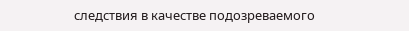следствия в качестве подозреваемого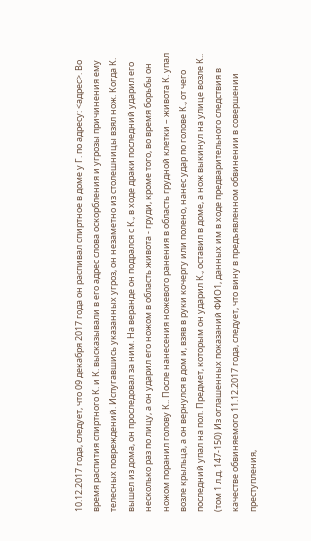10.12.2017 года, следует, что 09 декабря 2017 года он распивал спиртное в доме у Г. по адресу: <адрес>. Во время распития спиртного К. и К. высказывали в его адрес слова оскорбления и угрозы причинения ему телесных повреждений. Испугавшись указанных угроз, он незаметно из столешницы взял нож. Когда К. вышел из дома, он проследовал за ним. На веранде он подрался с К., в ходе драки последний ударил его несколько раз по лицу, а он ударил его ножом в область живота - груди, кроме того, во время борьбы он ножом поранил голову К.. После нанесения ножевого ранения в область грудной клетки – живота К. упал возле крыльца, а он вернулся в дом и, взяв в руки кочергу или полено, нанес удар по голове К., от чего последний упал на пол. Предмет, которым он ударил К., оставил в доме, а нож выкинул на улице возле К.. (том 1 л.д. 147-150) Из оглашенных показаний ФИО1, данных им в ходе предварительного следствия в качестве обвиняемого 11.12.2017 года, следует, что вину в предъявленном обвинении в совершении преступления,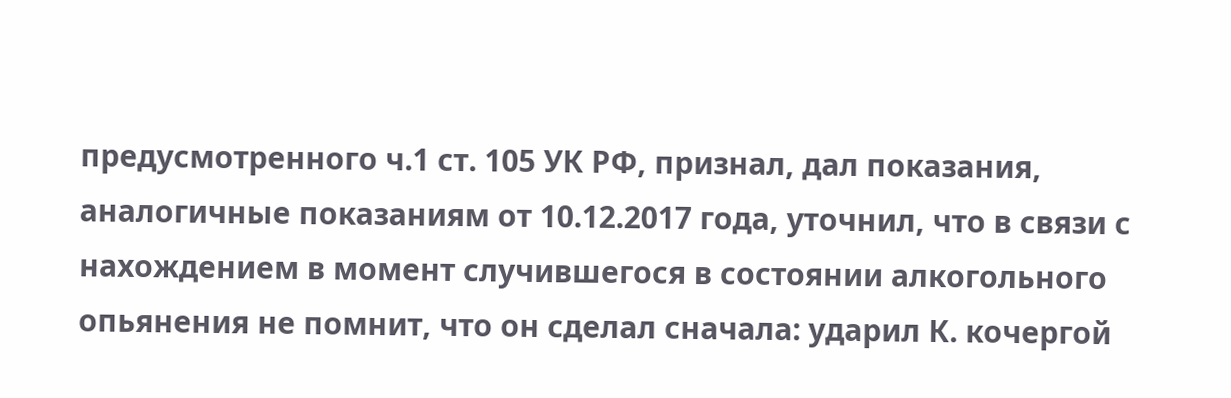предусмотренного ч.1 ст. 105 УК РФ, признал, дал показания, аналогичные показаниям от 10.12.2017 года, уточнил, что в связи с нахождением в момент случившегося в состоянии алкогольного опьянения не помнит, что он сделал сначала: ударил К. кочергой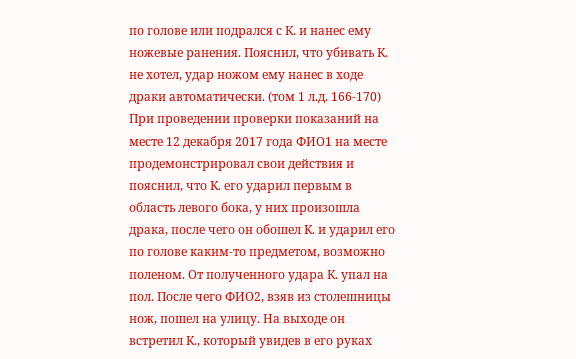по голове или подрался с К. и нанес ему ножевые ранения. Пояснил, что убивать К. не хотел, удар ножом ему нанес в ходе драки автоматически. (том 1 л.д. 166-170) При проведении проверки показаний на месте 12 декабря 2017 года ФИО1 на месте продемонстрировал свои действия и пояснил, что К. его ударил первым в область левого бока, у них произошла драка, после чего он обошел К. и ударил его по голове каким-то предметом, возможно поленом. От полученного удара К. упал на пол. После чего ФИО2, взяв из столешницы нож, пошел на улицу. На выходе он встретил К., который увидев в его руках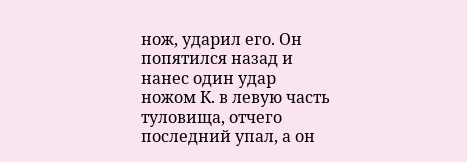нож, ударил его. Он попятился назад и нанес один удар ножом К. в левую часть туловища, отчего последний упал, а он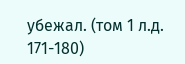убежал. (том 1 л.д. 171-180)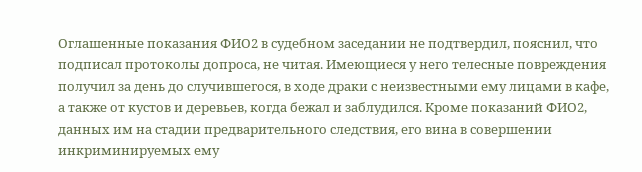Оглашенные показания ФИО2 в судебном заседании не подтвердил, пояснил, что подписал протоколы допроса, не читая. Имеющиеся у него телесные повреждения получил за день до случившегося, в ходе драки с неизвестными ему лицами в кафе, а также от кустов и деревьев, когда бежал и заблудился. Кроме показаний ФИО2, данных им на стадии предварительного следствия, его вина в совершении инкриминируемых ему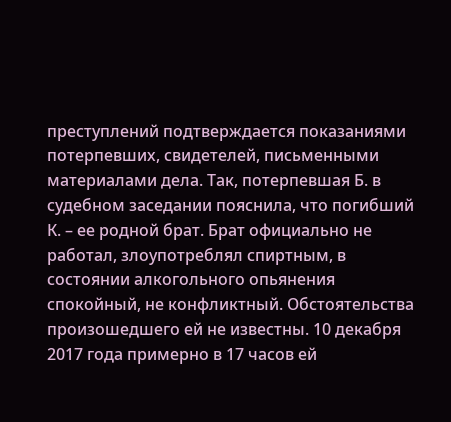преступлений подтверждается показаниями потерпевших, свидетелей, письменными материалами дела. Так, потерпевшая Б. в судебном заседании пояснила, что погибший К. – ее родной брат. Брат официально не работал, злоупотреблял спиртным, в состоянии алкогольного опьянения спокойный, не конфликтный. Обстоятельства произошедшего ей не известны. 10 декабря 2017 года примерно в 17 часов ей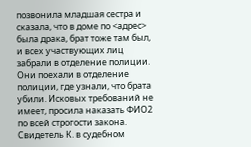позвонила младшая сестра и сказала, что в доме по <адрес> была драка, брат тоже там был, и всех участвующих лиц забрали в отделение полиции. Они поехали в отделение полиции, где узнали, что брата убили. Исковых требований не имеет, просила наказать ФИО2 по всей строгости закона. Свидетель К. в судебном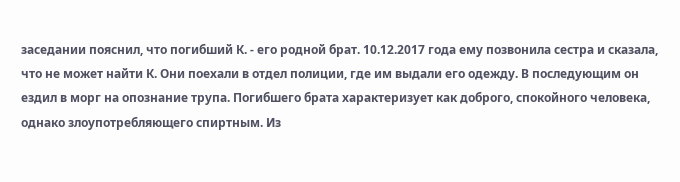заседании пояснил, что погибший К. - его родной брат. 10.12.2017 года ему позвонила сестра и сказала, что не может найти К. Они поехали в отдел полиции, где им выдали его одежду. В последующим он ездил в морг на опознание трупа. Погибшего брата характеризует как доброго, спокойного человека, однако злоупотребляющего спиртным. Из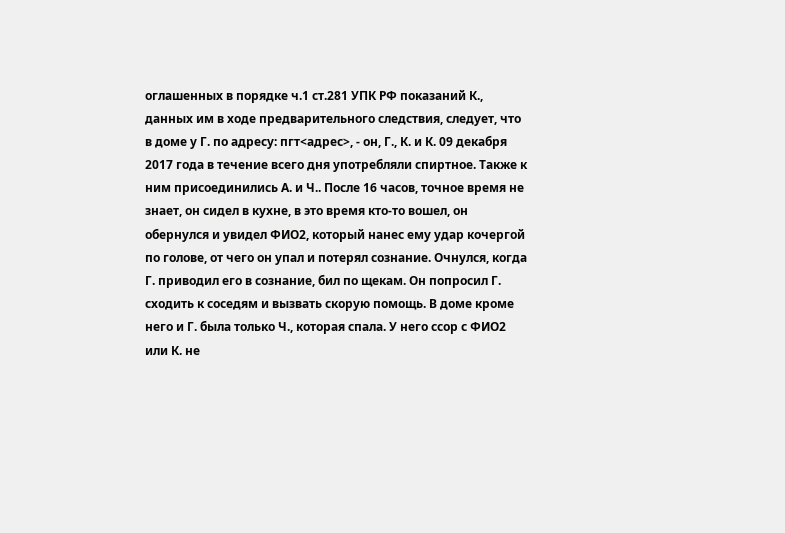оглашенных в порядке ч.1 ст.281 УПК РФ показаний К., данных им в ходе предварительного следствия, следует, что в доме у Г. по адресу: пгт<адрес>, - он, Г., К. и К. 09 декабря 2017 года в течение всего дня употребляли спиртное. Также к ним присоединились А. и Ч.. После 16 часов, точное время не знает, он сидел в кухне, в это время кто-то вошел, он обернулся и увидел ФИО2, который нанес ему удар кочергой по голове, от чего он упал и потерял сознание. Очнулся, когда Г. приводил его в сознание, бил по щекам. Он попросил Г. сходить к соседям и вызвать скорую помощь. В доме кроме него и Г. была только Ч., которая спала. У него ссор с ФИО2 или К. не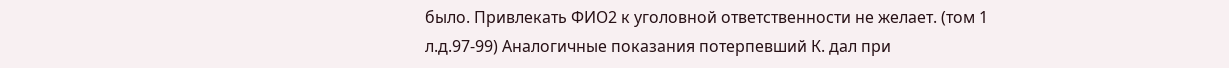было. Привлекать ФИО2 к уголовной ответственности не желает. (том 1 л.д.97-99) Аналогичные показания потерпевший К. дал при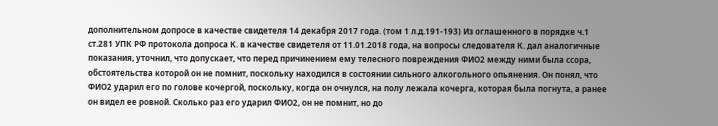дополнительном допросе в качестве свидетеля 14 декабря 2017 года. (том 1 л.д.191-193) Из оглашенного в порядке ч.1 ст.281 УПК РФ протокола допроса К. в качестве свидетеля от 11.01.2018 года, на вопросы следователя К. дал аналогичные показания, уточнил, что допускает, что перед причинением ему телесного повреждения ФИО2 между ними была ссора, обстоятельства которой он не помнит, поскольку находился в состоянии сильного алкогольного опьянения. Он понял, что ФИО2 ударил его по голове кочергой, поскольку, когда он очнулся, на полу лежала кочерга, которая была погнута, а ранее он видел ее ровной. Сколько раз его ударил ФИО2, он не помнит, но до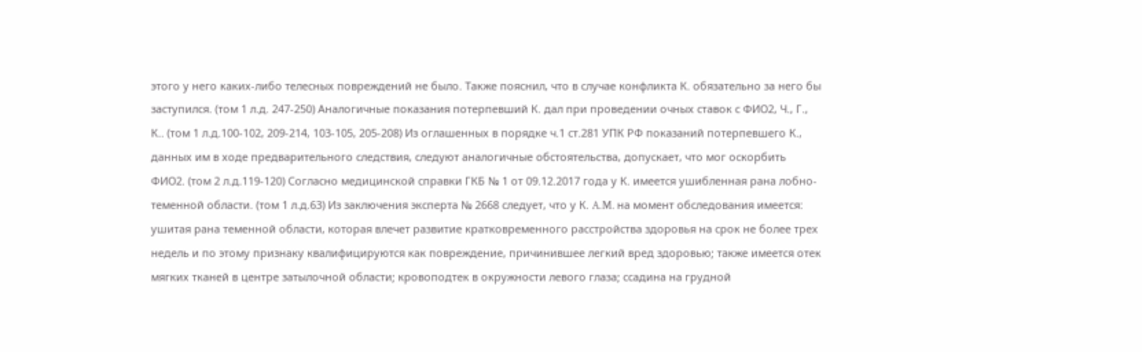этого у него каких-либо телесных повреждений не было. Также пояснил, что в случае конфликта К. обязательно за него бы заступился. (том 1 л.д. 247-250) Аналогичные показания потерпевший К. дал при проведении очных ставок с ФИО2, Ч., Г., К.. (том 1 л.д.100-102, 209-214, 103-105, 205-208) Из оглашенных в порядке ч.1 ст.281 УПК РФ показаний потерпевшего К., данных им в ходе предварительного следствия, следуют аналогичные обстоятельства, допускает, что мог оскорбить ФИО2. (том 2 л.д.119-120) Согласно медицинской справки ГКБ № 1 от 09.12.2017 года у К. имеется ушибленная рана лобно-теменной области. (том 1 л.д.63) Из заключения эксперта № 2668 следует, что у К. A.M. на момент обследования имеется: ушитая рана теменной области, которая влечет развитие кратковременного расстройства здоровья на срок не более трех недель и по этому признаку квалифицируются как повреждение, причинившее легкий вред здоровью; также имеется отек мягких тканей в центре затылочной области; кровоподтек в окружности левого глаза; ссадина на грудной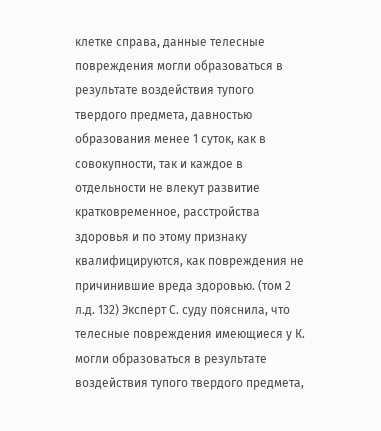клетке справа, данные телесные повреждения могли образоваться в результате воздействия тупого твердого предмета, давностью образования менее 1 суток, как в совокупности, так и каждое в отдельности не влекут развитие кратковременное, расстройства здоровья и по этому признаку квалифицируются, как повреждения не причинившие вреда здоровью. (том 2 л.д. 132) Эксперт С. суду пояснила, что телесные повреждения имеющиеся у К. могли образоваться в результате воздействия тупого твердого предмета,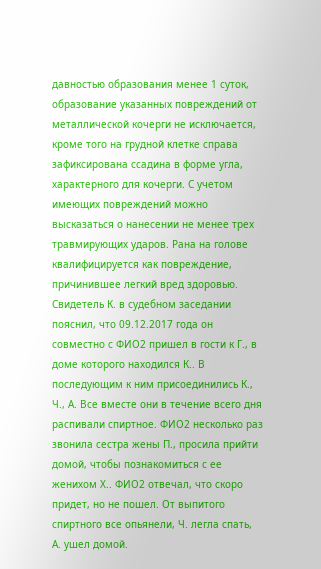давностью образования менее 1 суток, образование указанных повреждений от металлической кочерги не исключается, кроме того на грудной клетке справа зафиксирована ссадина в форме угла, характерного для кочерги. С учетом имеющих повреждений можно высказаться о нанесении не менее трех травмирующих ударов. Рана на голове квалифицируется как повреждение, причинившее легкий вред здоровью. Свидетель К. в судебном заседании пояснил, что 09.12.2017 года он совместно с ФИО2 пришел в гости к Г., в доме которого находился К.. В последующим к ним присоединились К., Ч., А. Все вместе они в течение всего дня распивали спиртное. ФИО2 несколько раз звонила сестра жены П., просила прийти домой, чтобы познакомиться с ее женихом Х.. ФИО2 отвечал, что скоро придет, но не пошел. От выпитого спиртного все опьянели, Ч. легла спать, А. ушел домой.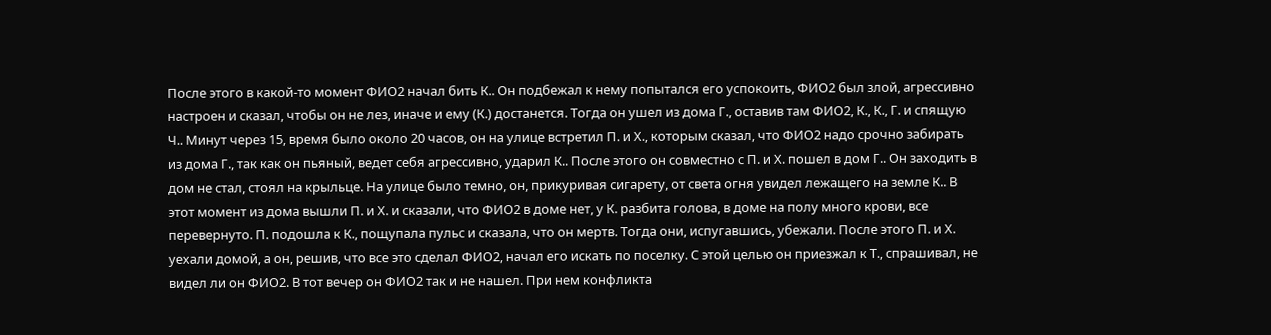После этого в какой-то момент ФИО2 начал бить К.. Он подбежал к нему попытался его успокоить, ФИО2 был злой, агрессивно настроен и сказал, чтобы он не лез, иначе и ему (К.) достанется. Тогда он ушел из дома Г., оставив там ФИО2, К., К., Г. и спящую Ч.. Минут через 15, время было около 20 часов, он на улице встретил П. и Х., которым сказал, что ФИО2 надо срочно забирать из дома Г., так как он пьяный, ведет себя агрессивно, ударил К.. После этого он совместно с П. и Х. пошел в дом Г.. Он заходить в дом не стал, стоял на крыльце. На улице было темно, он, прикуривая сигарету, от света огня увидел лежащего на земле К.. В этот момент из дома вышли П. и Х. и сказали, что ФИО2 в доме нет, у К. разбита голова, в доме на полу много крови, все перевернуто. П. подошла к К., пощупала пульс и сказала, что он мертв. Тогда они, испугавшись, убежали. После этого П. и Х. уехали домой, а он, решив, что все это сделал ФИО2, начал его искать по поселку. С этой целью он приезжал к Т., спрашивал, не видел ли он ФИО2. В тот вечер он ФИО2 так и не нашел. При нем конфликта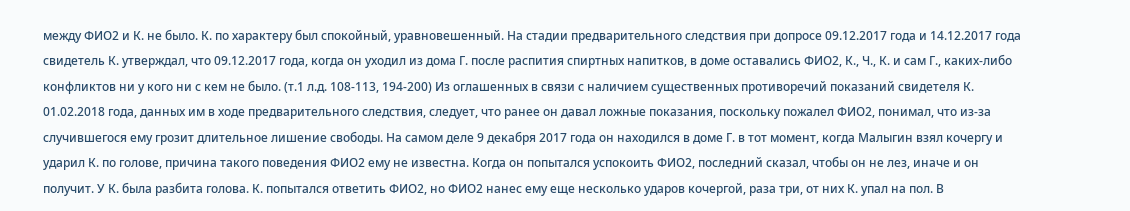между ФИО2 и К. не было. К. по характеру был спокойный, уравновешенный. На стадии предварительного следствия при допросе 09.12.2017 года и 14.12.2017 года свидетель К. утверждал, что 09.12.2017 года, когда он уходил из дома Г. после распития спиртных напитков, в доме оставались ФИО2, К., Ч., К. и сам Г., каких-либо конфликтов ни у кого ни с кем не было. (т.1 л.д. 108-113, 194-200) Из оглашенных в связи с наличием существенных противоречий показаний свидетеля К. 01.02.2018 года, данных им в ходе предварительного следствия, следует, что ранее он давал ложные показания, поскольку пожалел ФИО2, понимал, что из-за случившегося ему грозит длительное лишение свободы. На самом деле 9 декабря 2017 года он находился в доме Г. в тот момент, когда Малыгин взял кочергу и ударил К. по голове, причина такого поведения ФИО2 ему не известна. Когда он попытался успокоить ФИО2, последний сказал, чтобы он не лез, иначе и он получит. У К. была разбита голова. К. попытался ответить ФИО2, но ФИО2 нанес ему еще несколько ударов кочергой, раза три, от них К. упал на пол. В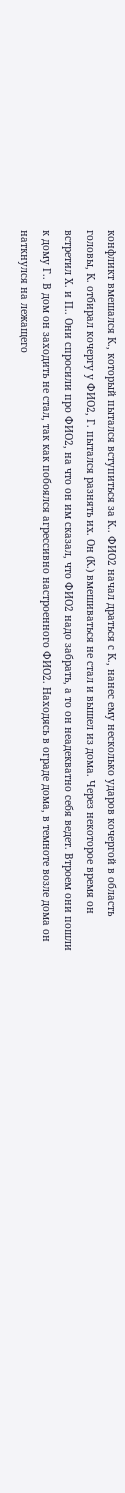конфликт вмешался К., который пытался вступиться за К.. ФИО2 начал драться с К., нанес ему несколько ударов кочергой в область головы, К. отбирал кочергу у ФИО2, Г. пытался разнять их. Он (К.) вмешиваться не стал и вышел из дома. Через некоторое время он встретил Х. и П.. Они спросили про ФИО2, на что он им сказал, что ФИО2 надо забрать, а то он неадекватно себя ведет. Втроем они пошли к дому Г.. В дом он заходить не стал, так как побоялся агрессивно настроенного ФИО2. Находясь в ограде дома, в темноте возле дома он наткнулся на лежащего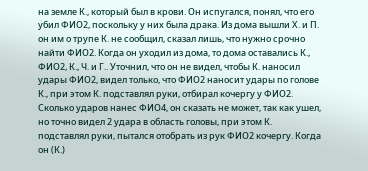на земле К., который был в крови. Он испугался, понял, что его убил ФИО2, поскольку у них была драка. Из дома вышли Х. и П. он им о трупе К. не сообщил, сказал лишь, что нужно срочно найти ФИО2. Когда он уходил из дома, то дома оставались К., ФИО2, К., Ч. и Г.. Уточнил, что он не видел, чтобы К. наносил удары ФИО2, видел только, что ФИО2 наносит удары по голове К., при этом К. подставлял руки, отбирал кочергу у ФИО2. Сколько ударов нанес ФИО4, он сказать не может, так как ушел, но точно видел 2 удара в область головы, при этом К. подставлял руки, пытался отобрать из рук ФИО2 кочергу. Когда он (К.)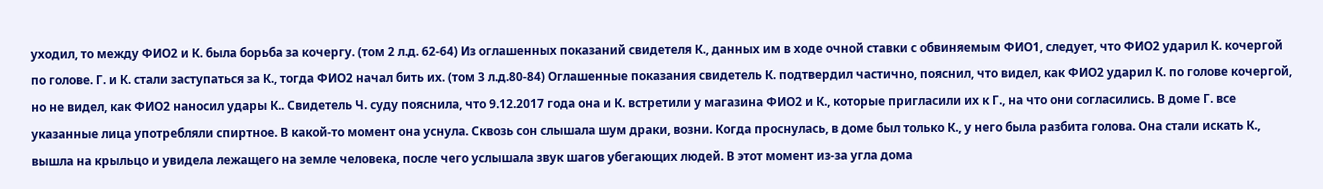уходил, то между ФИО2 и К. была борьба за кочергу. (том 2 л.д. 62-64) Из оглашенных показаний свидетеля К., данных им в ходе очной ставки с обвиняемым ФИО1, следует, что ФИО2 ударил К. кочергой по голове. Г. и К. стали заступаться за К., тогда ФИО2 начал бить их. (том 3 л.д.80-84) Оглашенные показания свидетель К. подтвердил частично, пояснил, что видел, как ФИО2 ударил К. по голове кочергой, но не видел, как ФИО2 наносил удары К.. Свидетель Ч. суду пояснила, что 9.12.2017 года она и К. встретили у магазина ФИО2 и К., которые пригласили их к Г., на что они согласились. В доме Г. все указанные лица употребляли спиртное. В какой-то момент она уснула. Сквозь сон слышала шум драки, возни. Когда проснулась, в доме был только К., у него была разбита голова. Она стали искать К., вышла на крыльцо и увидела лежащего на земле человека, после чего услышала звук шагов убегающих людей. В этот момент из-за угла дома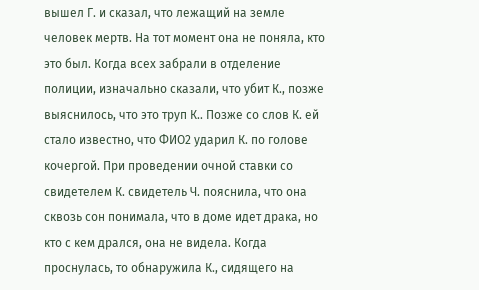вышел Г. и сказал, что лежащий на земле человек мертв. На тот момент она не поняла, кто это был. Когда всех забрали в отделение полиции, изначально сказали, что убит К., позже выяснилось, что это труп К.. Позже со слов К. ей стало известно, что ФИО2 ударил К. по голове кочергой. При проведении очной ставки со свидетелем К. свидетель Ч. пояснила, что она сквозь сон понимала, что в доме идет драка, но кто с кем дрался, она не видела. Когда проснулась, то обнаружила К., сидящего на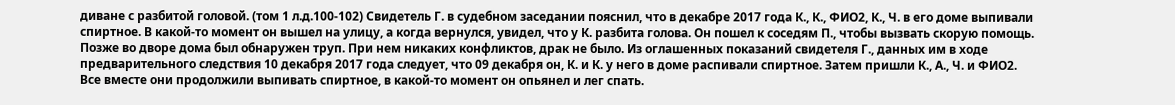диване с разбитой головой. (том 1 л.д.100-102) Свидетель Г. в судебном заседании пояснил, что в декабре 2017 года К., К., ФИО2, К., Ч. в его доме выпивали спиртное. В какой-то момент он вышел на улицу, а когда вернулся, увидел, что у К. разбита голова. Он пошел к соседям П., чтобы вызвать скорую помощь. Позже во дворе дома был обнаружен труп. При нем никаких конфликтов, драк не было. Из оглашенных показаний свидетеля Г., данных им в ходе предварительного следствия 10 декабря 2017 года следует, что 09 декабря он, К. и К. у него в доме распивали спиртное. Затем пришли К., А., Ч. и ФИО2. Все вместе они продолжили выпивать спиртное, в какой-то момент он опьянел и лег спать.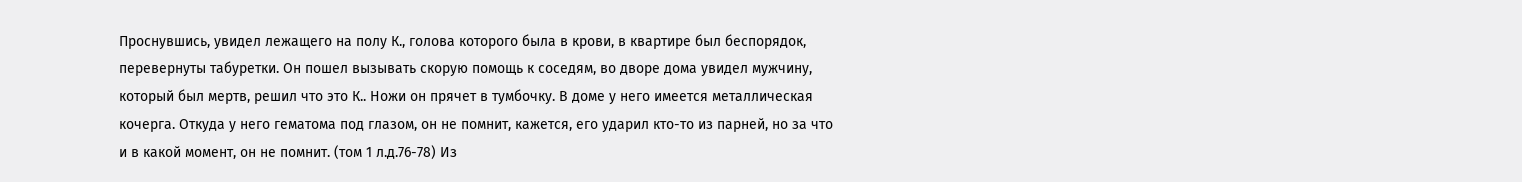Проснувшись, увидел лежащего на полу К., голова которого была в крови, в квартире был беспорядок, перевернуты табуретки. Он пошел вызывать скорую помощь к соседям, во дворе дома увидел мужчину, который был мертв, решил что это К.. Ножи он прячет в тумбочку. В доме у него имеется металлическая кочерга. Откуда у него гематома под глазом, он не помнит, кажется, его ударил кто-то из парней, но за что и в какой момент, он не помнит. (том 1 л.д.76-78) Из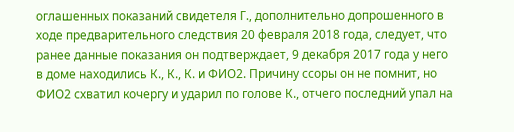оглашенных показаний свидетеля Г., дополнительно допрошенного в ходе предварительного следствия 20 февраля 2018 года, следует, что ранее данные показания он подтверждает, 9 декабря 2017 года у него в доме находились К., К., К. и ФИО2. Причину ссоры он не помнит, но ФИО2 схватил кочергу и ударил по голове К., отчего последний упал на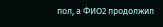пол, а ФИО2 продолжил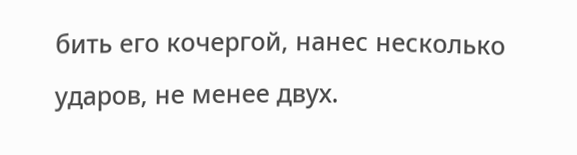бить его кочергой, нанес несколько ударов, не менее двух.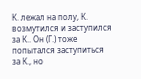К. лежал на полу, К. возмутился и заступился за К.. Он (Г.) тоже попытался заступиться за К., но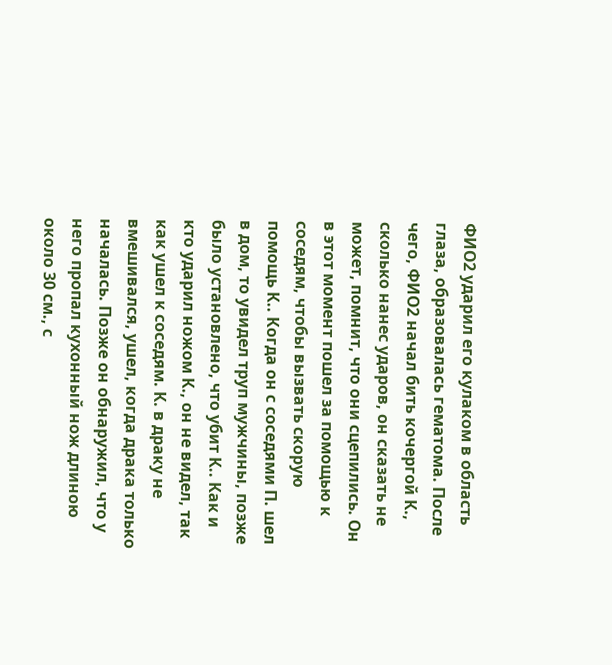ФИО2 ударил его кулаком в область глаза, образовалась гематома. После чего, ФИО2 начал бить кочергой К., сколько нанес ударов, он сказать не может, помнит, что они сцепились. Он в этот момент пошел за помощью к соседям, чтобы вызвать скорую помощь К.. Когда он с соседями П. шел в дом, то увидел труп мужчины, позже было установлено, что убит К.. Как и кто ударил ножом К., он не видел, так как ушел к соседям. К. в драку не вмешивался, ушел, когда драка только началась. Позже он обнаружил, что у него пропал кухонный нож длиною около 30 см., с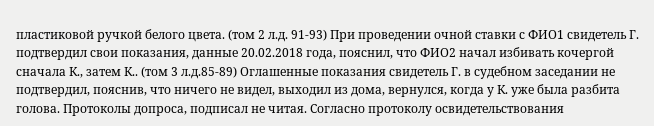пластиковой ручкой белого цвета. (том 2 л.д. 91-93) При проведении очной ставки с ФИО1 свидетель Г. подтвердил свои показания, данные 20.02.2018 года, пояснил, что ФИО2 начал избивать кочергой сначала К., затем К.. (том 3 л.д.85-89) Оглашенные показания свидетель Г. в судебном заседании не подтвердил, пояснив, что ничего не видел, выходил из дома, вернулся, когда у К. уже была разбита голова. Протоколы допроса, подписал не читая. Согласно протоколу освидетельствования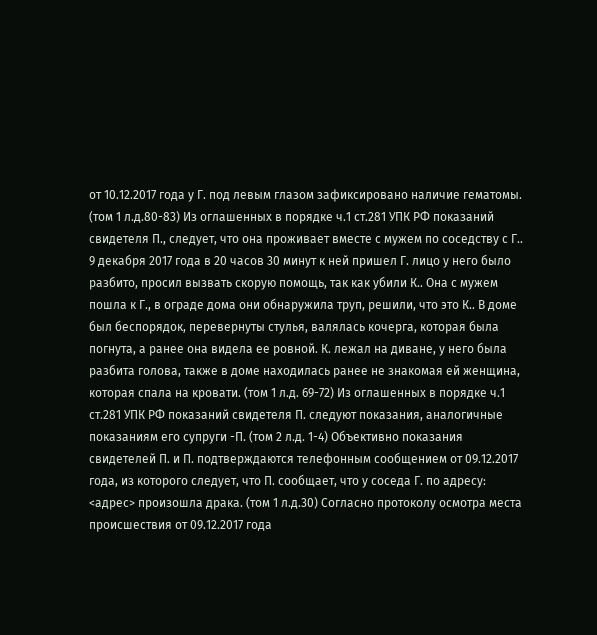от 10.12.2017 года у Г. под левым глазом зафиксировано наличие гематомы. (том 1 л.д.80-83) Из оглашенных в порядке ч.1 ст.281 УПК РФ показаний свидетеля П., следует, что она проживает вместе с мужем по соседству с Г.. 9 декабря 2017 года в 20 часов 30 минут к ней пришел Г. лицо у него было разбито, просил вызвать скорую помощь, так как убили К.. Она с мужем пошла к Г., в ограде дома они обнаружила труп, решили, что это К.. В доме был беспорядок, перевернуты стулья, валялась кочерга, которая была погнута, а ранее она видела ее ровной. К. лежал на диване, у него была разбита голова, также в доме находилась ранее не знакомая ей женщина, которая спала на кровати. (том 1 л.д. 69-72) Из оглашенных в порядке ч.1 ст.281 УПК РФ показаний свидетеля П. следуют показания, аналогичные показаниям его супруги -П. (том 2 л.д. 1-4) Объективно показания свидетелей П. и П. подтверждаются телефонным сообщением от 09.12.2017 года, из которого следует, что П. сообщает, что у соседа Г. по адресу: <адрес> произошла драка. (том 1 л.д.30) Согласно протоколу осмотра места происшествия от 09.12.2017 года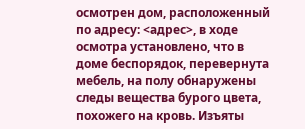осмотрен дом, расположенный по адресу: <адрес>, в ходе осмотра установлено, что в доме беспорядок, перевернута мебель, на полу обнаружены следы вещества бурого цвета, похожего на кровь. Изъяты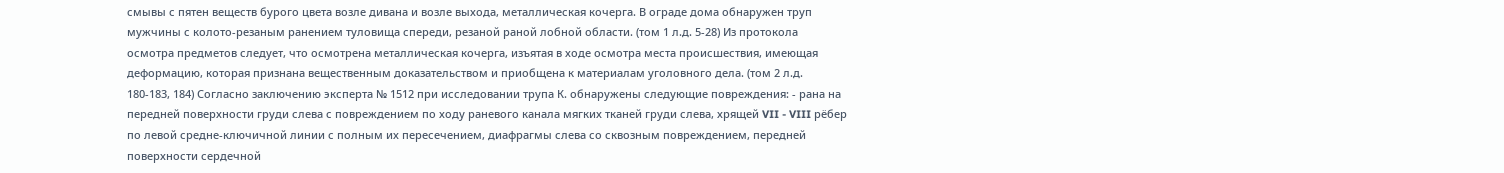смывы с пятен веществ бурого цвета возле дивана и возле выхода, металлическая кочерга. В ограде дома обнаружен труп мужчины с колото-резаным ранением туловища спереди, резаной раной лобной области. (том 1 л.д. 5-28) Из протокола осмотра предметов следует, что осмотрена металлическая кочерга, изъятая в ходе осмотра места происшествия, имеющая деформацию, которая признана вещественным доказательством и приобщена к материалам уголовного дела. (том 2 л.д. 180-183, 184) Согласно заключению эксперта № 1512 при исследовании трупа К. обнаружены следующие повреждения: - рана на передней поверхности груди слева с повреждением по ходу раневого канала мягких тканей груди слева, хрящей VII - VIII рёбер по левой средне-ключичной линии с полным их пересечением, диафрагмы слева со сквозным повреждением, передней поверхности сердечной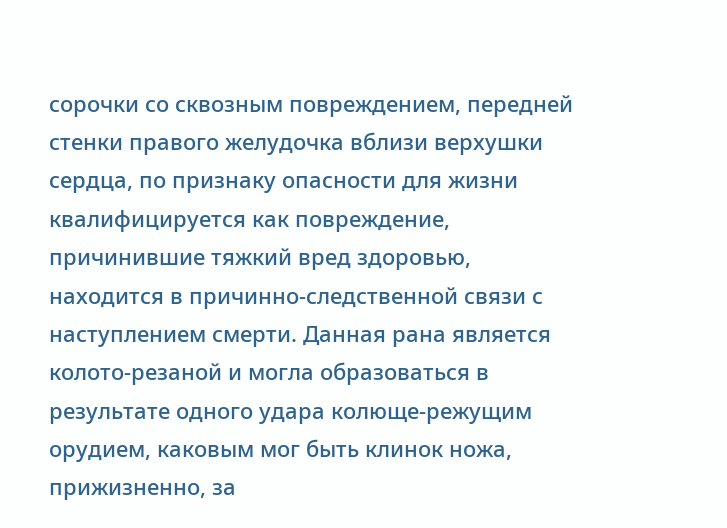сорочки со сквозным повреждением, передней стенки правого желудочка вблизи верхушки сердца, по признаку опасности для жизни квалифицируется как повреждение, причинившие тяжкий вред здоровью, находится в причинно-следственной связи с наступлением смерти. Данная рана является колото-резаной и могла образоваться в результате одного удара колюще-режущим орудием, каковым мог быть клинок ножа, прижизненно, за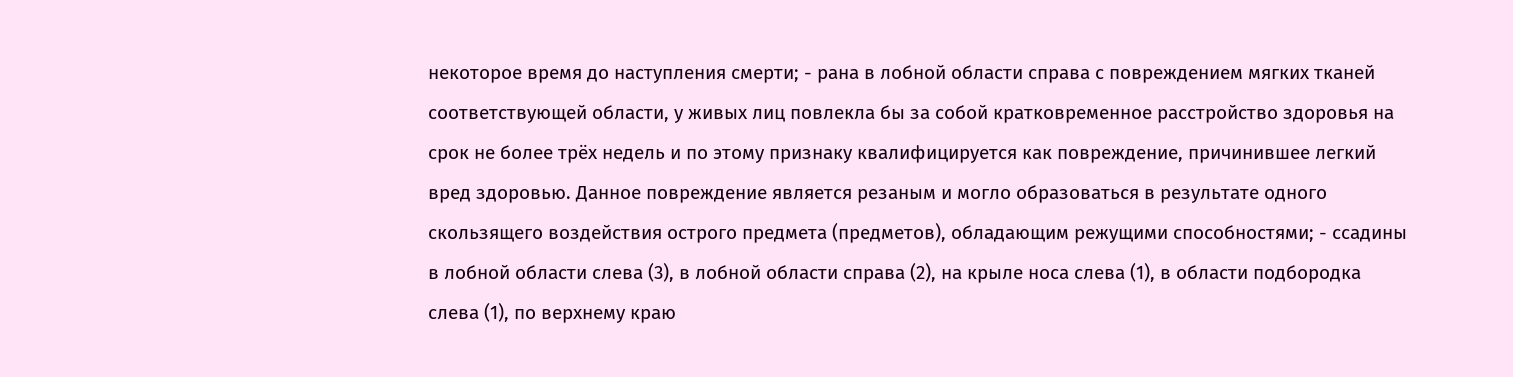некоторое время до наступления смерти; - рана в лобной области справа с повреждением мягких тканей соответствующей области, у живых лиц повлекла бы за собой кратковременное расстройство здоровья на срок не более трёх недель и по этому признаку квалифицируется как повреждение, причинившее легкий вред здоровью. Данное повреждение является резаным и могло образоваться в результате одного скользящего воздействия острого предмета (предметов), обладающим режущими способностями; - ссадины в лобной области слева (3), в лобной области справа (2), на крыле носа слева (1), в области подбородка слева (1), по верхнему краю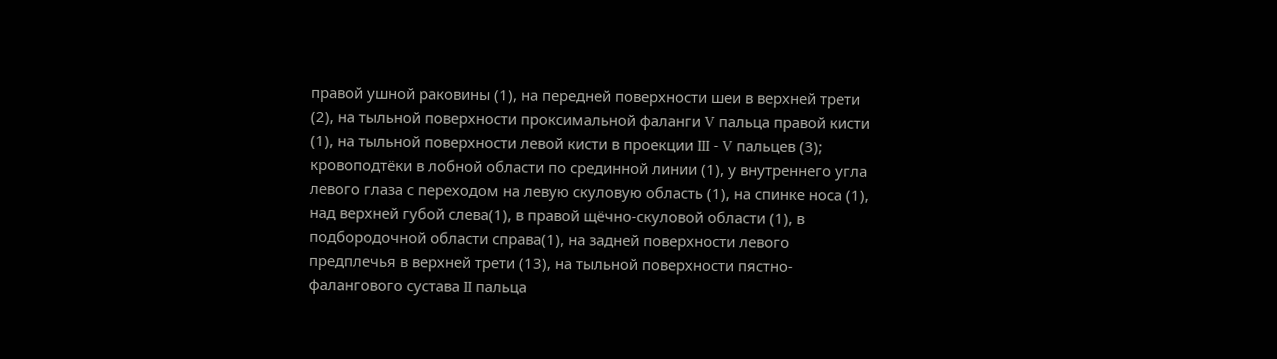правой ушной раковины (1), на передней поверхности шеи в верхней трети (2), на тыльной поверхности проксимальной фаланги V пальца правой кисти (1), на тыльной поверхности левой кисти в проекции III - V пальцев (3); кровоподтёки в лобной области по срединной линии (1), у внутреннего угла левого глаза с переходом на левую скуловую область (1), на спинке носа (1), над верхней губой слева(1), в правой щёчно-скуловой области (1), в подбородочной области справа(1), на задней поверхности левого предплечья в верхней трети (13), на тыльной поверхности пястно-фалангового сустава II пальца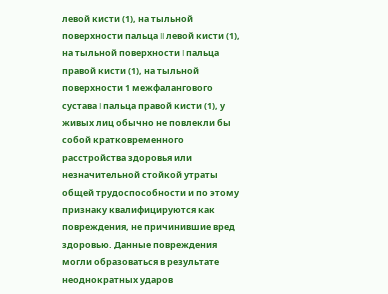левой кисти (1), на тыльной поверхности пальца II левой кисти (1), на тыльной поверхности I пальца правой кисти (1), на тыльной поверхности 1 межфалангового сустава I пальца правой кисти (1), у живых лиц обычно не повлекли бы собой кратковременного расстройства здоровья или незначительной стойкой утраты общей трудоспособности и по этому признаку квалифицируются как повреждения, не причинившие вред здоровью. Данные повреждения могли образоваться в результате неоднократных ударов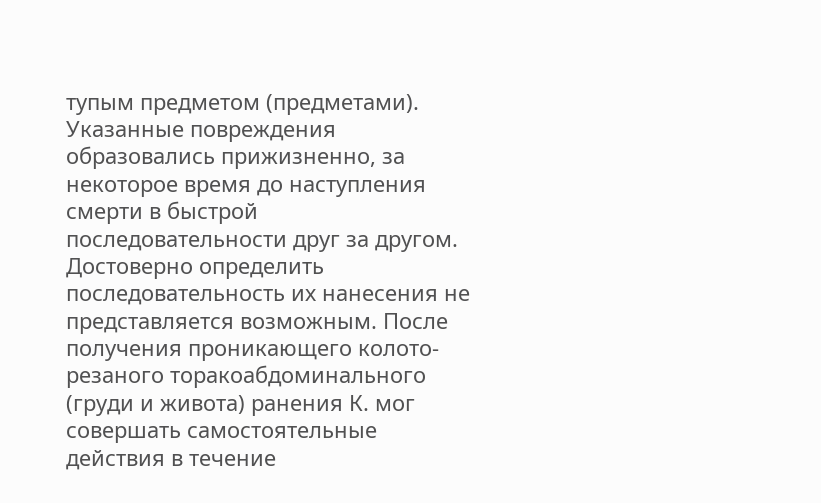тупым предметом (предметами). Указанные повреждения образовались прижизненно, за некоторое время до наступления смерти в быстрой последовательности друг за другом. Достоверно определить последовательность их нанесения не представляется возможным. После получения проникающего колото-резаного торакоабдоминального (груди и живота) ранения К. мог совершать самостоятельные действия в течение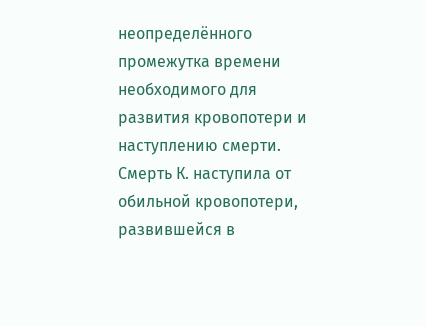неопределённого промежутка времени необходимого для развития кровопотери и наступлению смерти. Смерть К. наступила от обильной кровопотери, развившейся в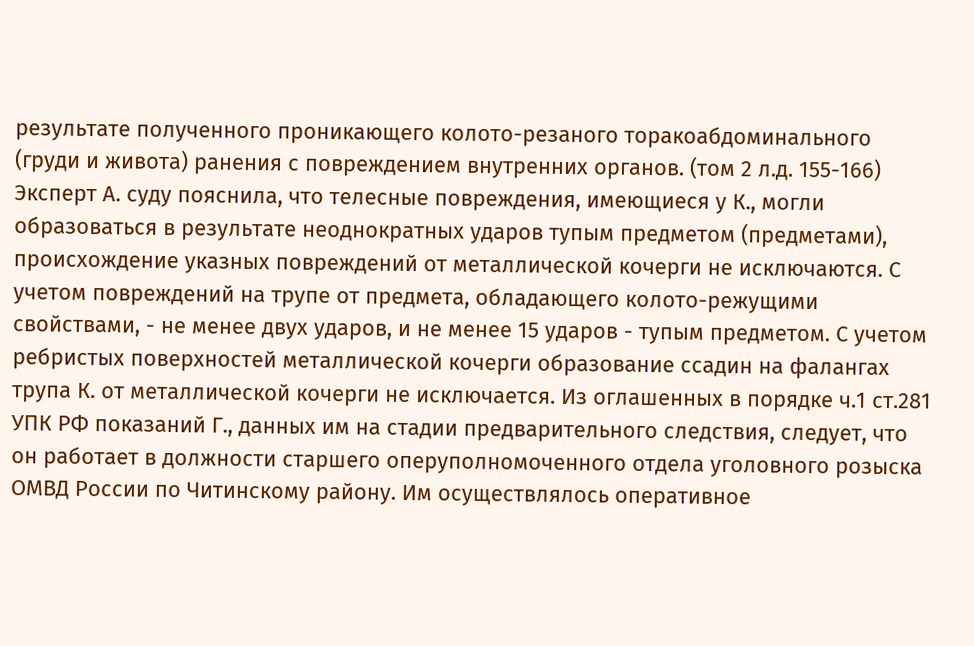результате полученного проникающего колото-резаного торакоабдоминального (груди и живота) ранения с повреждением внутренних органов. (том 2 л.д. 155-166) Эксперт А. суду пояснила, что телесные повреждения, имеющиеся у К., могли образоваться в результате неоднократных ударов тупым предметом (предметами), происхождение указных повреждений от металлической кочерги не исключаются. С учетом повреждений на трупе от предмета, обладающего колото-режущими свойствами, - не менее двух ударов, и не менее 15 ударов - тупым предметом. С учетом ребристых поверхностей металлической кочерги образование ссадин на фалангах трупа К. от металлической кочерги не исключается. Из оглашенных в порядке ч.1 ст.281 УПК РФ показаний Г., данных им на стадии предварительного следствия, следует, что он работает в должности старшего оперуполномоченного отдела уголовного розыска ОМВД России по Читинскому району. Им осуществлялось оперативное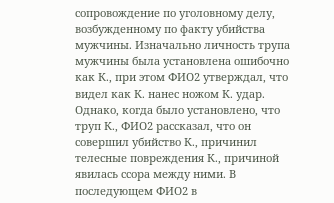сопровождение по уголовному делу, возбужденному по факту убийства мужчины. Изначально личность трупа мужчины была установлена ошибочно как К., при этом ФИО2 утверждал, что видел как К. нанес ножом К. удар. Однако, когда было установлено, что труп К., ФИО2 рассказал, что он совершил убийство К., причинил телесные повреждения К., причиной явилась ссора между ними. В последующем ФИО2 в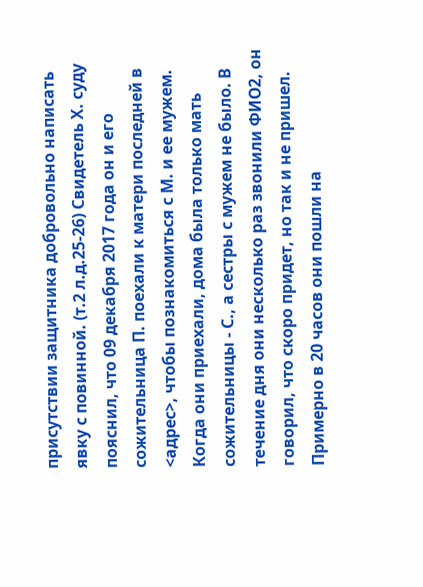присутствии защитника добровольно написать явку с повинной. (т.2 л.д.25-26) Свидетель Х. суду пояснил, что 09 декабря 2017 года он и его сожительница П. поехали к матери последней в <адрес>, чтобы познакомиться с М. и ее мужем. Когда они приехали, дома была только мать сожительницы - С., а сестры с мужем не было. В течение дня они несколько раз звонили ФИО2, он говорил, что скоро придет, но так и не пришел. Примерно в 20 часов они пошли на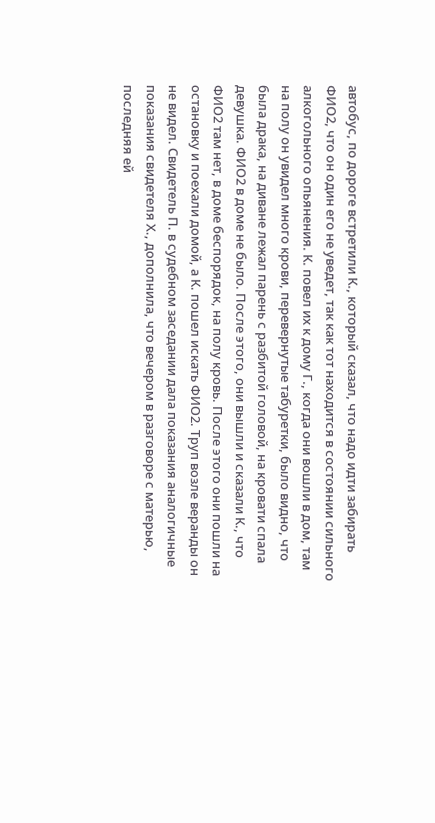автобус, по дороге встретили К., который сказал, что надо идти забирать ФИО2, что он один его не уведет, так как тот находится в состоянии сильного алкогольного опьянения. К. повел их к дому Г., когда они вошли в дом, там на полу он увидел много крови, перевернутые табуретки, было видно, что была драка, на диване лежал парень с разбитой головой, на кровати спала девушка. ФИО2 в доме не было. После этого, они вышли и сказали К., что ФИО2 там нет, в доме беспорядок, на полу кровь. После этого они пошли на остановку и поехали домой, а К. пошел искать ФИО2. Труп возле веранды он не видел. Свидетель П. в судебном заседании дала показания аналогичные показания свидетеля Х., дополнила, что вечером в разговоре с матерью, последняя ей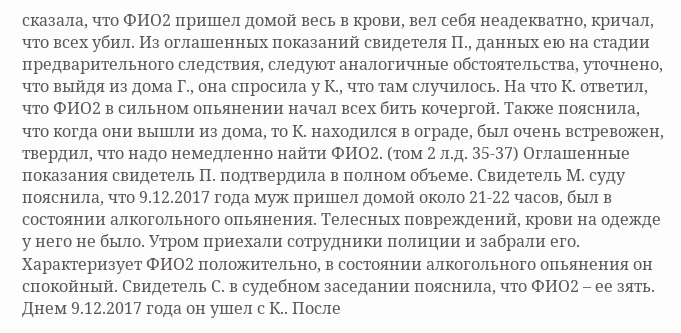сказала, что ФИО2 пришел домой весь в крови, вел себя неадекватно, кричал, что всех убил. Из оглашенных показаний свидетеля П., данных ею на стадии предварительного следствия, следуют аналогичные обстоятельства, уточнено, что выйдя из дома Г., она спросила у К., что там случилось. На что К. ответил, что ФИО2 в сильном опьянении начал всех бить кочергой. Также пояснила, что когда они вышли из дома, то К. находился в ограде, был очень встревожен, твердил, что надо немедленно найти ФИО2. (том 2 л.д. 35-37) Оглашенные показания свидетель П. подтвердила в полном объеме. Свидетель М. суду пояснила, что 9.12.2017 года муж пришел домой около 21-22 часов, был в состоянии алкогольного опьянения. Телесных повреждений, крови на одежде у него не было. Утром приехали сотрудники полиции и забрали его. Характеризует ФИО2 положительно, в состоянии алкогольного опьянения он спокойный. Свидетель С. в судебном заседании пояснила, что ФИО2 – ее зять. Днем 9.12.2017 года он ушел с К.. После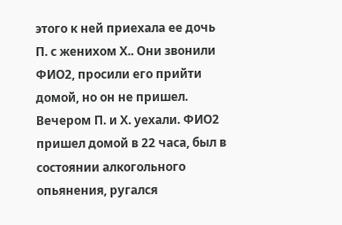этого к ней приехала ее дочь П. с женихом Х.. Они звонили ФИО2, просили его прийти домой, но он не пришел. Вечером П. и Х. уехали. ФИО2 пришел домой в 22 часа, был в состоянии алкогольного опьянения, ругался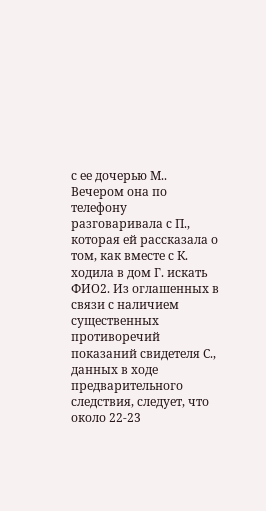с ее дочерью М.. Вечером она по телефону разговаривала с П., которая ей рассказала о том, как вместе с К. ходила в дом Г. искать ФИО2. Из оглашенных в связи с наличием существенных противоречий показаний свидетеля С., данных в ходе предварительного следствия, следует, что около 22-23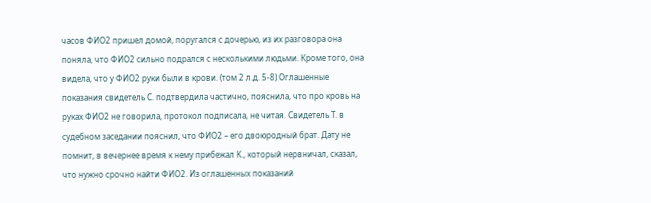часов ФИО2 пришел домой, поругался с дочерью, из их разговора она поняла, что ФИО2 сильно подрался с несколькими людьми. Кроме того, она видела, что у ФИО2 руки были в крови. (том 2 л.д. 5-8) Оглашенные показания свидетель С. подтвердила частично, пояснила, что про кровь на руках ФИО2 не говорила, протокол подписала, не читая. Свидетель Т. в судебном заседании пояснил, что ФИО2 – его двоюродный брат. Дату не помнит, в вечернее время к нему прибежал К., который нервничал, сказал, что нужно срочно найти ФИО2. Из оглашенных показаний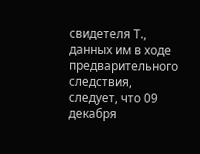свидетеля Т., данных им в ходе предварительного следствия, следует, что 09 декабря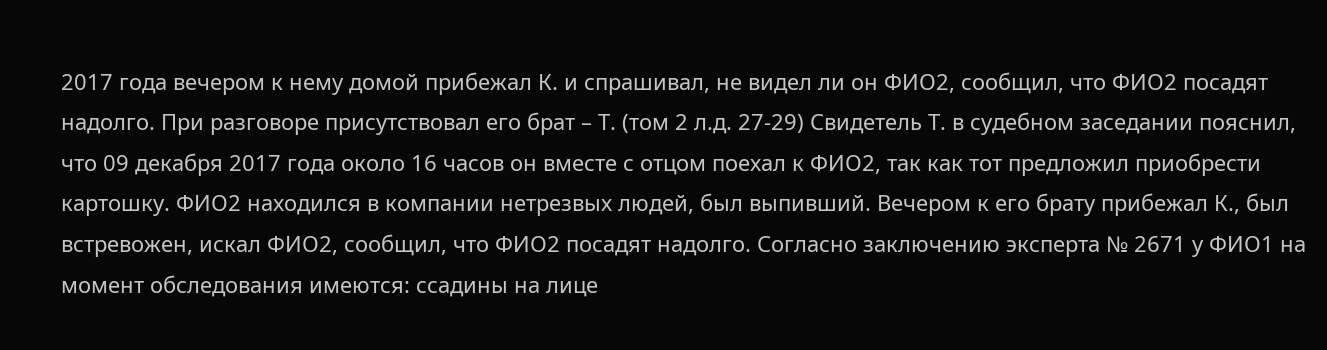2017 года вечером к нему домой прибежал К. и спрашивал, не видел ли он ФИО2, сообщил, что ФИО2 посадят надолго. При разговоре присутствовал его брат – Т. (том 2 л.д. 27-29) Свидетель Т. в судебном заседании пояснил, что 09 декабря 2017 года около 16 часов он вместе с отцом поехал к ФИО2, так как тот предложил приобрести картошку. ФИО2 находился в компании нетрезвых людей, был выпивший. Вечером к его брату прибежал К., был встревожен, искал ФИО2, сообщил, что ФИО2 посадят надолго. Согласно заключению эксперта № 2671 у ФИО1 на момент обследования имеются: ссадины на лице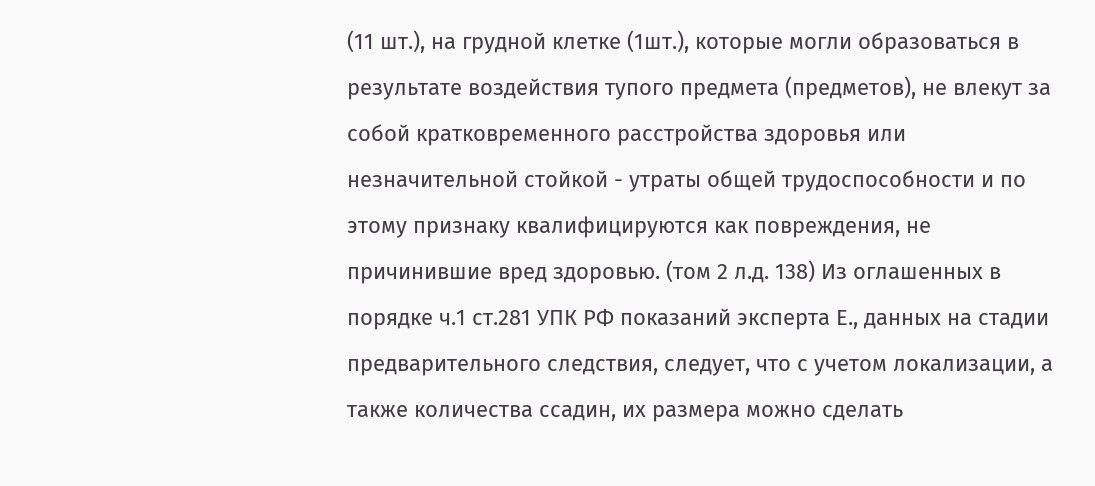(11 шт.), на грудной клетке (1шт.), которые могли образоваться в результате воздействия тупого предмета (предметов), не влекут за собой кратковременного расстройства здоровья или незначительной стойкой - утраты общей трудоспособности и по этому признаку квалифицируются как повреждения, не причинившие вред здоровью. (том 2 л.д. 138) Из оглашенных в порядке ч.1 ст.281 УПК РФ показаний эксперта Е., данных на стадии предварительного следствия, следует, что с учетом локализации, а также количества ссадин, их размера можно сделать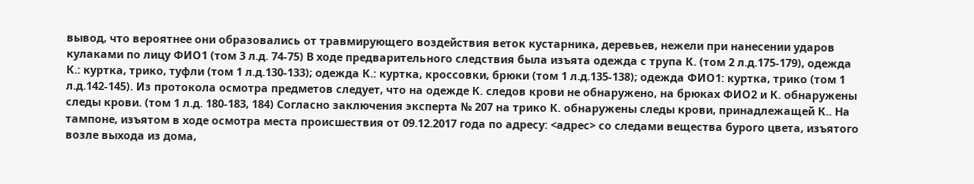вывод, что вероятнее они образовались от травмирующего воздействия веток кустарника, деревьев, нежели при нанесении ударов кулаками по лицу ФИО1 (том 3 л.д. 74-75) В ходе предварительного следствия была изъята одежда с трупа К. (том 2 л.д.175-179), одежда К.: куртка, трико, туфли (том 1 л.д.130-133); одежда К.: куртка, кроссовки, брюки (том 1 л.д.135-138); одежда ФИО1: куртка, трико (том 1 л.д.142-145). Из протокола осмотра предметов следует, что на одежде К. следов крови не обнаружено, на брюках ФИО2 и К. обнаружены следы крови. (том 1 л.д. 180-183, 184) Согласно заключения эксперта № 207 на трико К. обнаружены следы крови, принадлежащей К.. На тампоне, изъятом в ходе осмотра места происшествия от 09.12.2017 года по адресу: <адрес> со следами вещества бурого цвета, изъятого возле выхода из дома,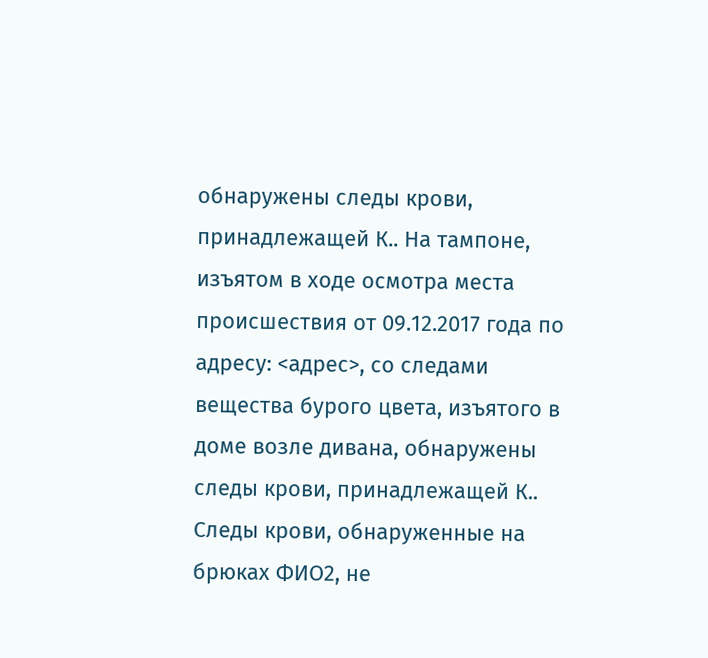обнаружены следы крови, принадлежащей К.. На тампоне, изъятом в ходе осмотра места происшествия от 09.12.2017 года по адресу: <адрес>, со следами вещества бурого цвета, изъятого в доме возле дивана, обнаружены следы крови, принадлежащей К.. Следы крови, обнаруженные на брюках ФИО2, не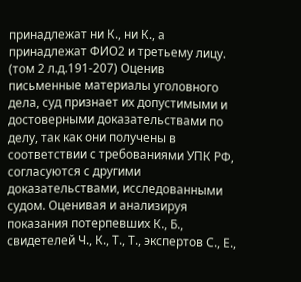принадлежат ни К., ни К., а принадлежат ФИО2 и третьему лицу. (том 2 л.д.191-207) Оценив письменные материалы уголовного дела, суд признает их допустимыми и достоверными доказательствами по делу, так как они получены в соответствии с требованиями УПК РФ, согласуются с другими доказательствами, исследованными судом. Оценивая и анализируя показания потерпевших К., Б., свидетелей Ч., К., Т., Т., экспертов С., Е.,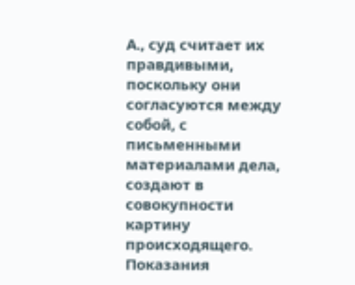А., суд считает их правдивыми, поскольку они согласуются между собой, с письменными материалами дела, создают в совокупности картину происходящего. Показания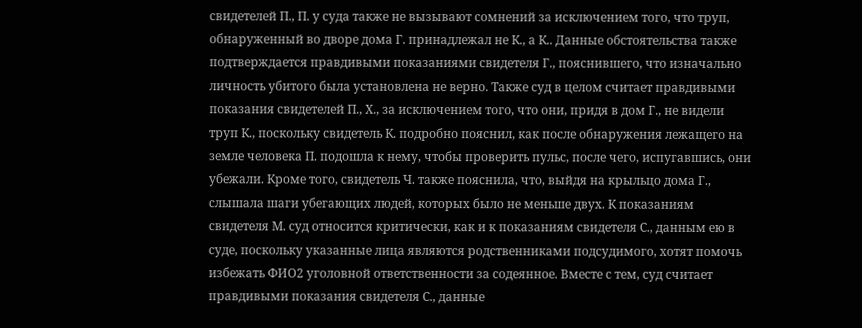свидетелей П., П. у суда также не вызывают сомнений за исключением того, что труп, обнаруженный во дворе дома Г. принадлежал не К., а К.. Данные обстоятельства также подтверждается правдивыми показаниями свидетеля Г., пояснившего, что изначально личность убитого была установлена не верно. Также суд в целом считает правдивыми показания свидетелей П., Х., за исключением того, что они, придя в дом Г., не видели труп К., поскольку свидетель К. подробно пояснил, как после обнаружения лежащего на земле человека П. подошла к нему, чтобы проверить пульс, после чего, испугавшись, они убежали. Кроме того, свидетель Ч. также пояснила, что, выйдя на крыльцо дома Г., слышала шаги убегающих людей, которых было не меньше двух. К показаниям свидетеля М. суд относится критически, как и к показаниям свидетеля С., данным ею в суде, поскольку указанные лица являются родственниками подсудимого, хотят помочь избежать ФИО2 уголовной ответственности за содеянное. Вместе с тем, суд считает правдивыми показания свидетеля С., данные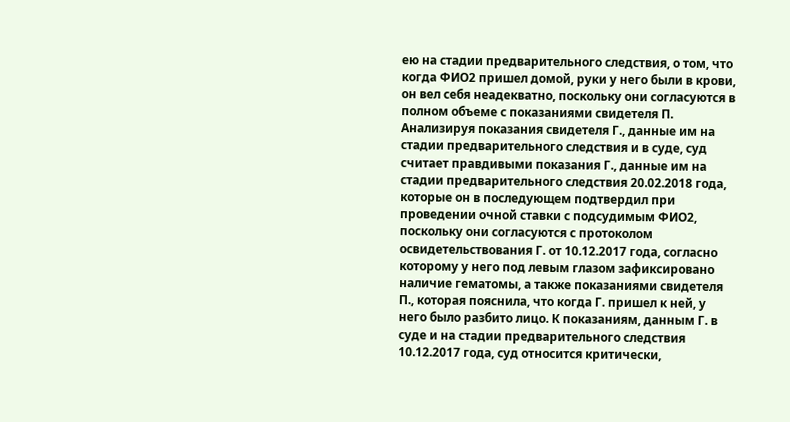ею на стадии предварительного следствия, о том, что когда ФИО2 пришел домой, руки у него были в крови, он вел себя неадекватно, поскольку они согласуются в полном объеме с показаниями свидетеля П. Анализируя показания свидетеля Г., данные им на стадии предварительного следствия и в суде, суд считает правдивыми показания Г., данные им на стадии предварительного следствия 20.02.2018 года, которые он в последующем подтвердил при проведении очной ставки с подсудимым ФИО2, поскольку они согласуются с протоколом освидетельствования Г. от 10.12.2017 года, согласно которому у него под левым глазом зафиксировано наличие гематомы, а также показаниями свидетеля П., которая пояснила, что когда Г. пришел к ней, у него было разбито лицо. К показаниям, данным Г. в суде и на стадии предварительного следствия 10.12.2017 года, суд относится критически,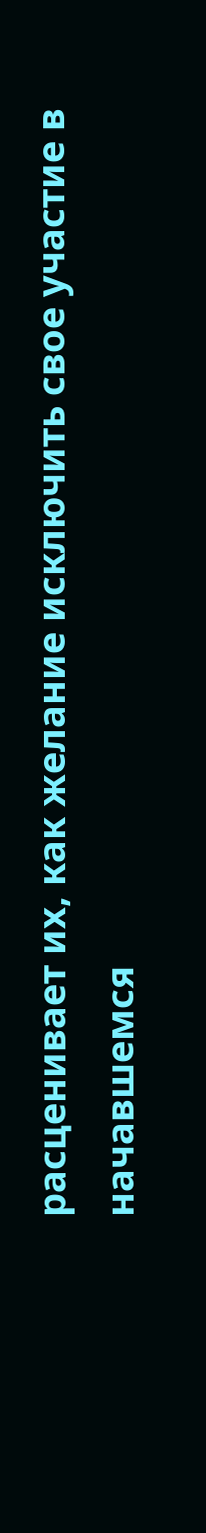расценивает их, как желание исключить свое участие в начавшемся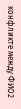конфликте между ФИО2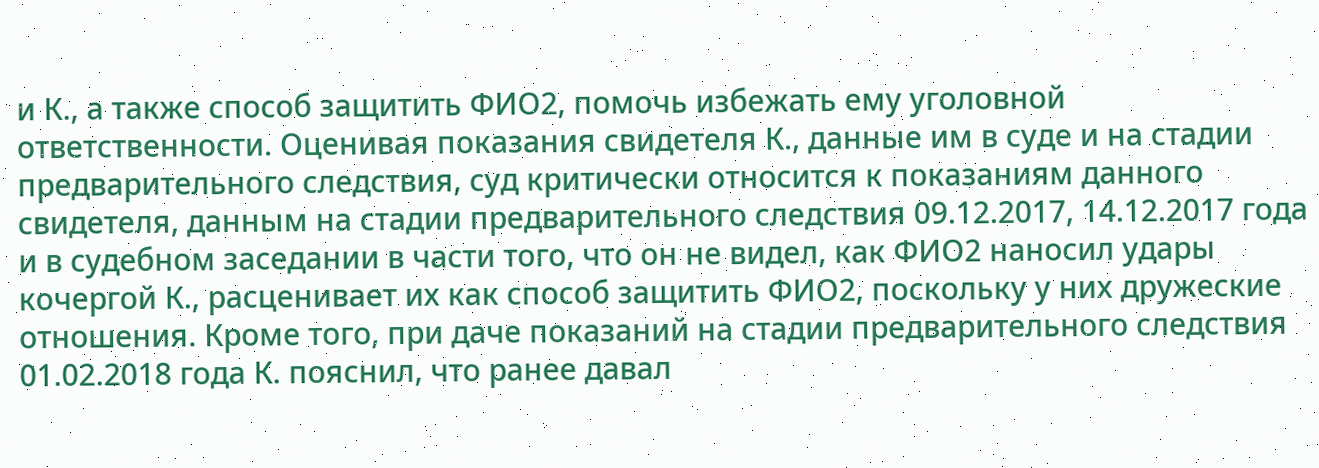и К., а также способ защитить ФИО2, помочь избежать ему уголовной ответственности. Оценивая показания свидетеля К., данные им в суде и на стадии предварительного следствия, суд критически относится к показаниям данного свидетеля, данным на стадии предварительного следствия 09.12.2017, 14.12.2017 года и в судебном заседании в части того, что он не видел, как ФИО2 наносил удары кочергой К., расценивает их как способ защитить ФИО2, поскольку у них дружеские отношения. Кроме того, при даче показаний на стадии предварительного следствия 01.02.2018 года К. пояснил, что ранее давал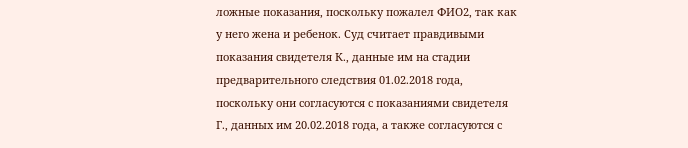ложные показания, поскольку пожалел ФИО2, так как у него жена и ребенок. Суд считает правдивыми показания свидетеля К., данные им на стадии предварительного следствия 01.02.2018 года, поскольку они согласуются с показаниями свидетеля Г., данных им 20.02.2018 года, а также согласуются с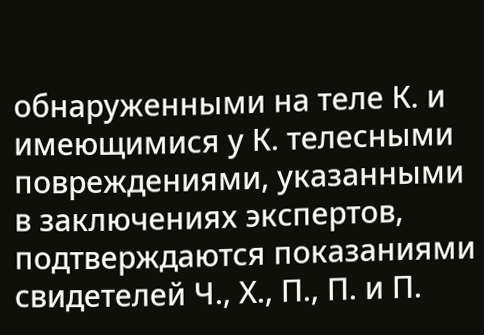обнаруженными на теле К. и имеющимися у К. телесными повреждениями, указанными в заключениях экспертов, подтверждаются показаниями свидетелей Ч., Х., П., П. и П.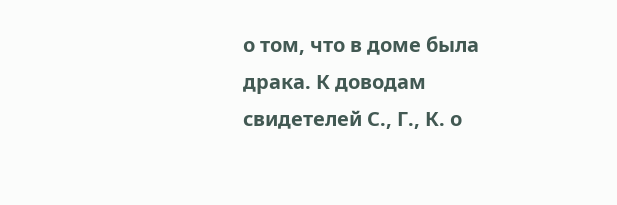о том, что в доме была драка. К доводам свидетелей С., Г., К. о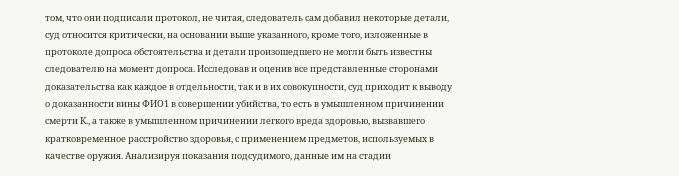том, что они подписали протокол, не читая, следователь сам добавил некоторые детали, суд относится критически, на основании выше указанного, кроме того, изложенные в протоколе допроса обстоятельства и детали произошедшего не могли быть известны следователю на момент допроса. Исследовав и оценив все представленные сторонами доказательства как каждое в отдельности, так и в их совокупности, суд приходит к выводу о доказанности вины ФИО1 в совершении убийства, то есть в умышленном причинении смерти К., а также в умышленном причинении легкого вреда здоровью, вызвавшего кратковременное расстройство здоровья, с применением предметов, используемых в качестве оружия. Анализируя показания подсудимого, данные им на стадии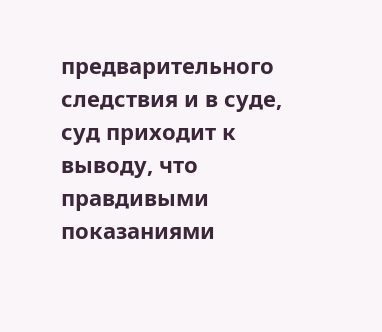предварительного следствия и в суде, суд приходит к выводу, что правдивыми показаниями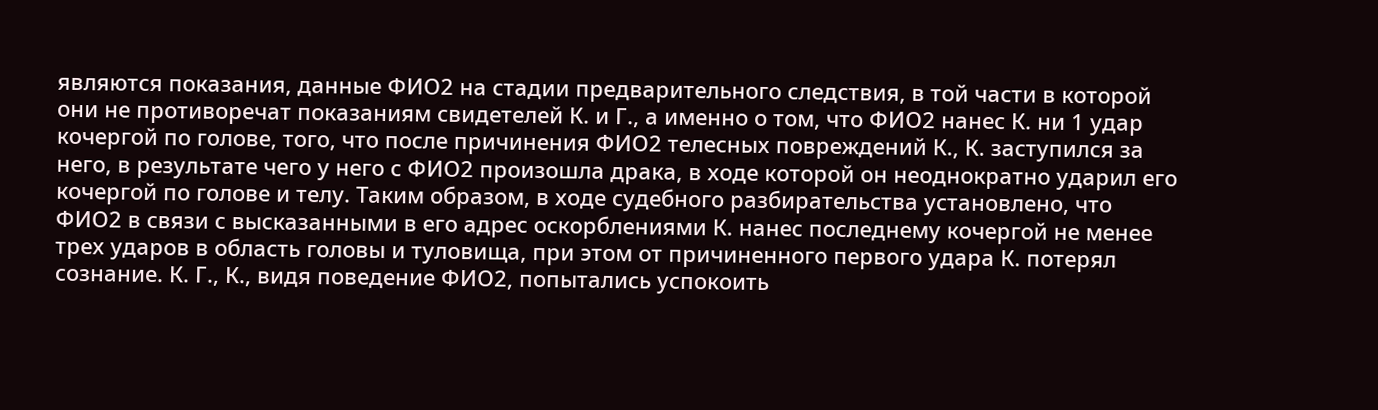являются показания, данные ФИО2 на стадии предварительного следствия, в той части в которой они не противоречат показаниям свидетелей К. и Г., а именно о том, что ФИО2 нанес К. ни 1 удар кочергой по голове, того, что после причинения ФИО2 телесных повреждений К., К. заступился за него, в результате чего у него с ФИО2 произошла драка, в ходе которой он неоднократно ударил его кочергой по голове и телу. Таким образом, в ходе судебного разбирательства установлено, что ФИО2 в связи с высказанными в его адрес оскорблениями К. нанес последнему кочергой не менее трех ударов в область головы и туловища, при этом от причиненного первого удара К. потерял сознание. К. Г., К., видя поведение ФИО2, попытались успокоить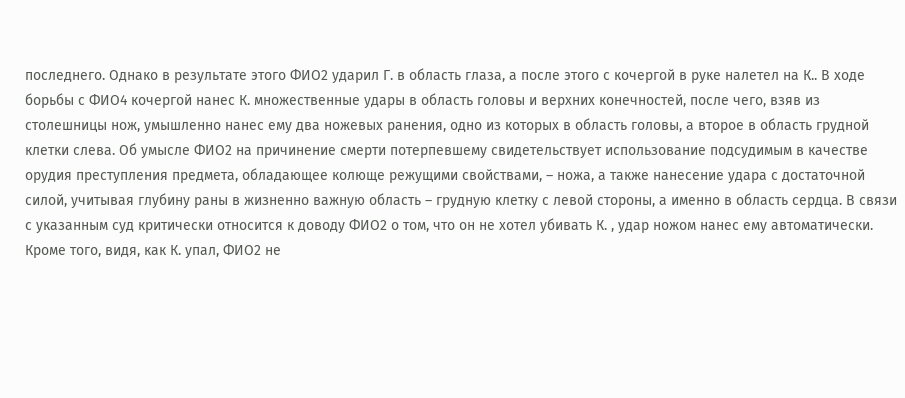последнего. Однако в результате этого ФИО2 ударил Г. в область глаза, а после этого с кочергой в руке налетел на К.. В ходе борьбы с ФИО4 кочергой нанес К. множественные удары в область головы и верхних конечностей, после чего, взяв из столешницы нож, умышленно нанес ему два ножевых ранения, одно из которых в область головы, а второе в область грудной клетки слева. Об умысле ФИО2 на причинение смерти потерпевшему свидетельствует использование подсудимым в качестве орудия преступления предмета, обладающее колюще режущими свойствами, – ножа, а также нанесение удара с достаточной силой, учитывая глубину раны в жизненно важную область – грудную клетку с левой стороны, а именно в область сердца. В связи с указанным суд критически относится к доводу ФИО2 о том, что он не хотел убивать К. , удар ножом нанес ему автоматически. Кроме того, видя, как К. упал, ФИО2 не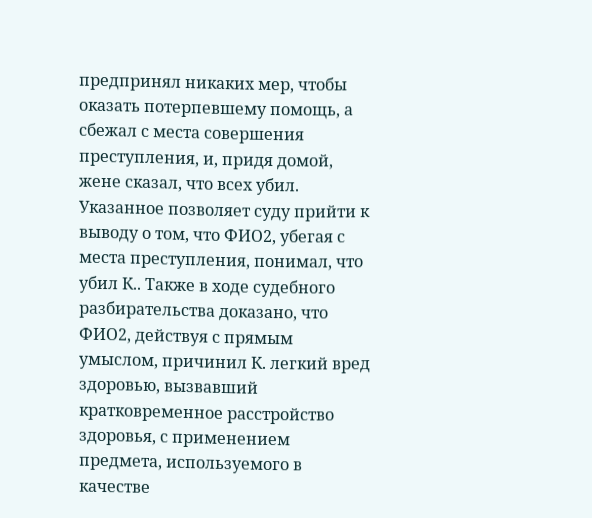предпринял никаких мер, чтобы оказать потерпевшему помощь, а сбежал с места совершения преступления, и, придя домой, жене сказал, что всех убил. Указанное позволяет суду прийти к выводу о том, что ФИО2, убегая с места преступления, понимал, что убил К.. Также в ходе судебного разбирательства доказано, что ФИО2, действуя с прямым умыслом, причинил К. легкий вред здоровью, вызвавший кратковременное расстройство здоровья, с применением предмета, используемого в качестве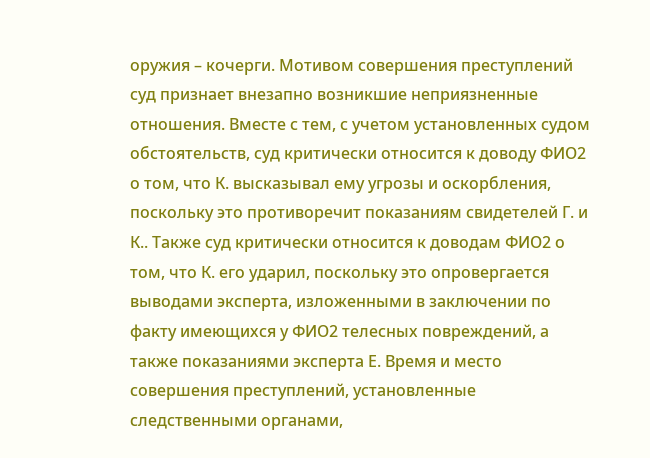оружия – кочерги. Мотивом совершения преступлений суд признает внезапно возникшие неприязненные отношения. Вместе с тем, с учетом установленных судом обстоятельств, суд критически относится к доводу ФИО2 о том, что К. высказывал ему угрозы и оскорбления, поскольку это противоречит показаниям свидетелей Г. и К.. Также суд критически относится к доводам ФИО2 о том, что К. его ударил, поскольку это опровергается выводами эксперта, изложенными в заключении по факту имеющихся у ФИО2 телесных повреждений, а также показаниями эксперта Е. Время и место совершения преступлений, установленные следственными органами,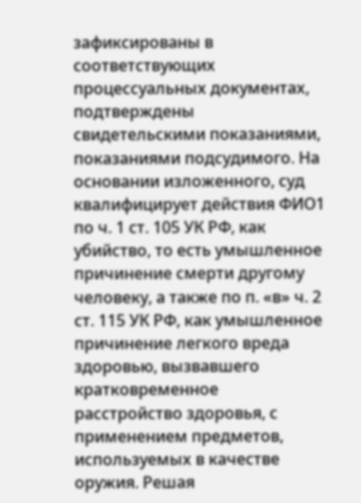зафиксированы в соответствующих процессуальных документах, подтверждены свидетельскими показаниями, показаниями подсудимого. На основании изложенного, суд квалифицирует действия ФИО1 по ч. 1 ст. 105 УК РФ, как убийство, то есть умышленное причинение смерти другому человеку, а также по п. «в» ч. 2 ст. 115 УК РФ, как умышленное причинение легкого вреда здоровью, вызвавшего кратковременное расстройство здоровья, с применением предметов, используемых в качестве оружия. Решая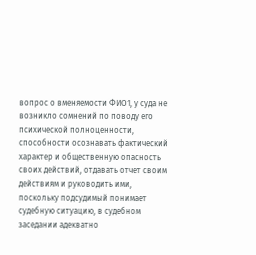вопрос о вменяемости ФИО1, у суда не возникло сомнений по поводу его психической полноценности, способности осознавать фактический характер и общественную опасность своих действий, отдавать отчет своим действиям и руководить ими, поскольку подсудимый понимает судебную ситуацию, в судебном заседании адекватно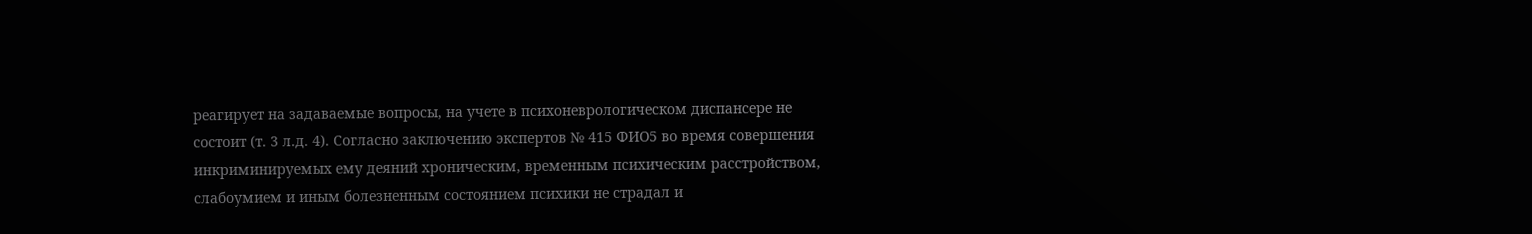реагирует на задаваемые вопросы, на учете в психоневрологическом диспансере не состоит (т. 3 л.д. 4). Согласно заключению экспертов № 415 ФИО5 во время совершения инкриминируемых ему деяний хроническим, временным психическим расстройством, слабоумием и иным болезненным состоянием психики не страдал и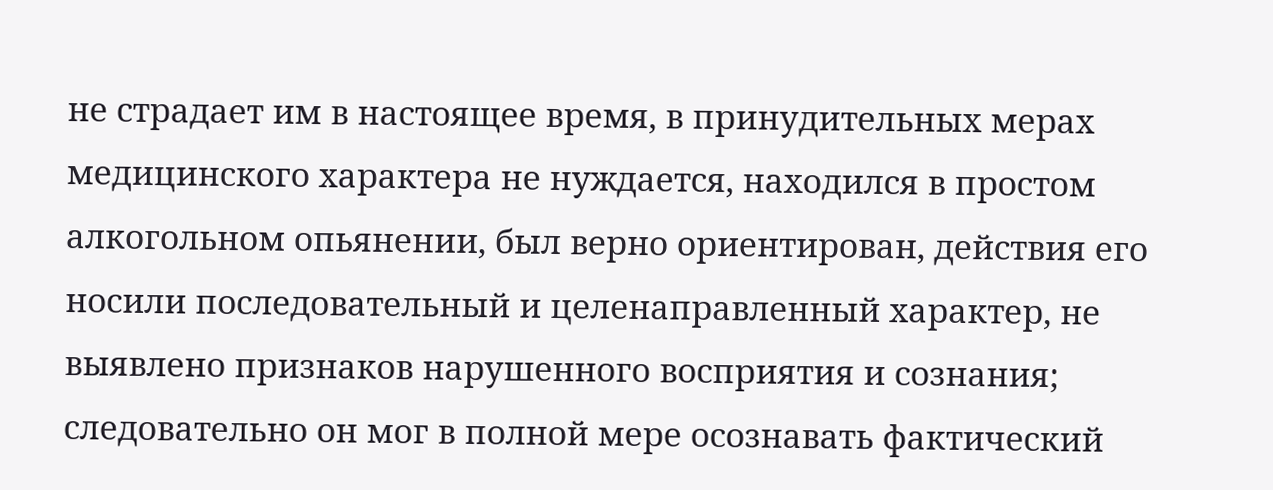не страдает им в настоящее время, в принудительных мерах медицинского характера не нуждается, находился в простом алкогольном опьянении, был верно ориентирован, действия его носили последовательный и целенаправленный характер, не выявлено признаков нарушенного восприятия и сознания; следовательно он мог в полной мере осознавать фактический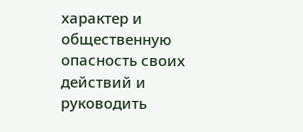характер и общественную опасность своих действий и руководить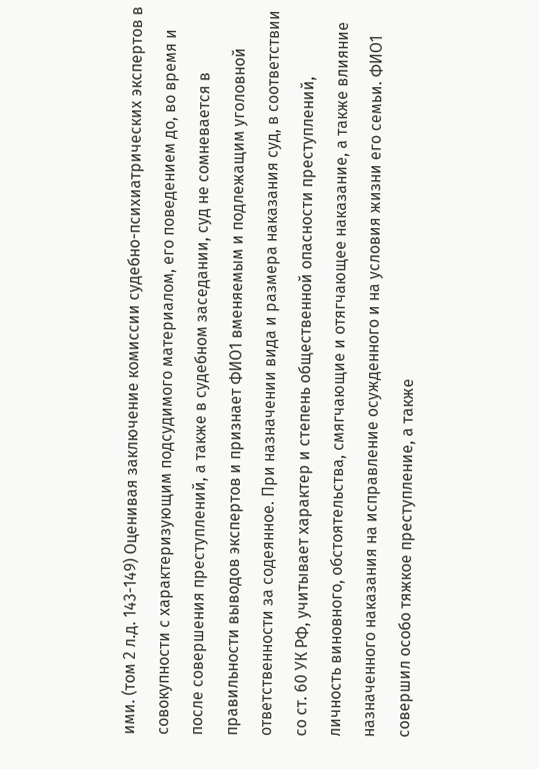ими. (том 2 л.д. 143-149) Оценивая заключение комиссии судебно-психиатрических экспертов в совокупности с характеризующим подсудимого материалом, его поведением до, во время и после совершения преступлений, а также в судебном заседании, суд не сомневается в правильности выводов экспертов и признает ФИО1 вменяемым и подлежащим уголовной ответственности за содеянное. При назначении вида и размера наказания суд, в соответствии со ст. 60 УК РФ, учитывает характер и степень общественной опасности преступлений, личность виновного, обстоятельства, смягчающие и отягчающее наказание, а также влияние назначенного наказания на исправление осужденного и на условия жизни его семьи. ФИО1 совершил особо тяжкое преступление, а также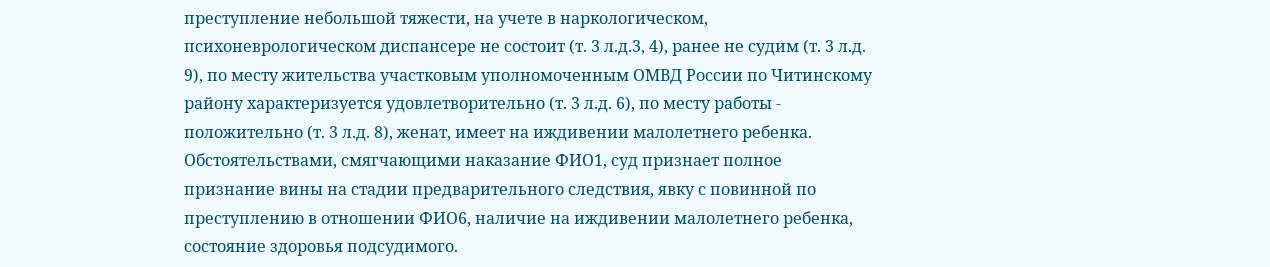преступление небольшой тяжести, на учете в наркологическом, психоневрологическом диспансере не состоит (т. 3 л.д.3, 4), ранее не судим (т. 3 л.д. 9), по месту жительства участковым уполномоченным ОМВД России по Читинскому району характеризуется удовлетворительно (т. 3 л.д. 6), по месту работы - положительно (т. 3 л.д. 8), женат, имеет на иждивении малолетнего ребенка. Обстоятельствами, смягчающими наказание ФИО1, суд признает полное признание вины на стадии предварительного следствия, явку с повинной по преступлению в отношении ФИО6, наличие на иждивении малолетнего ребенка, состояние здоровья подсудимого.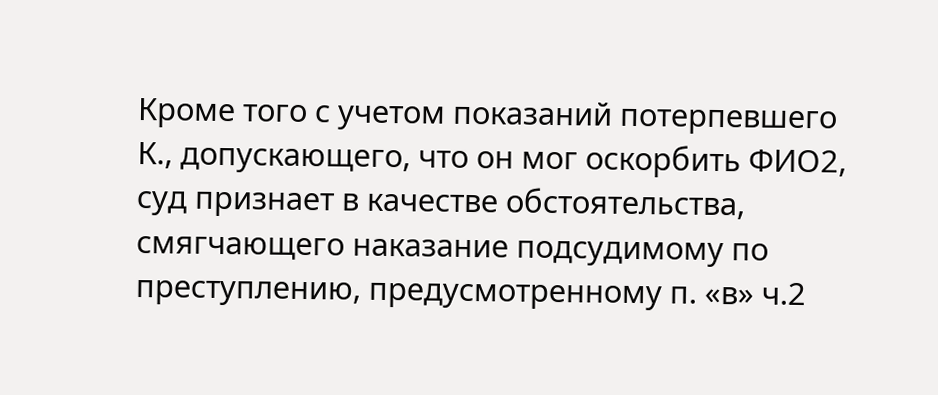Кроме того с учетом показаний потерпевшего К., допускающего, что он мог оскорбить ФИО2, суд признает в качестве обстоятельства, смягчающего наказание подсудимому по преступлению, предусмотренному п. «в» ч.2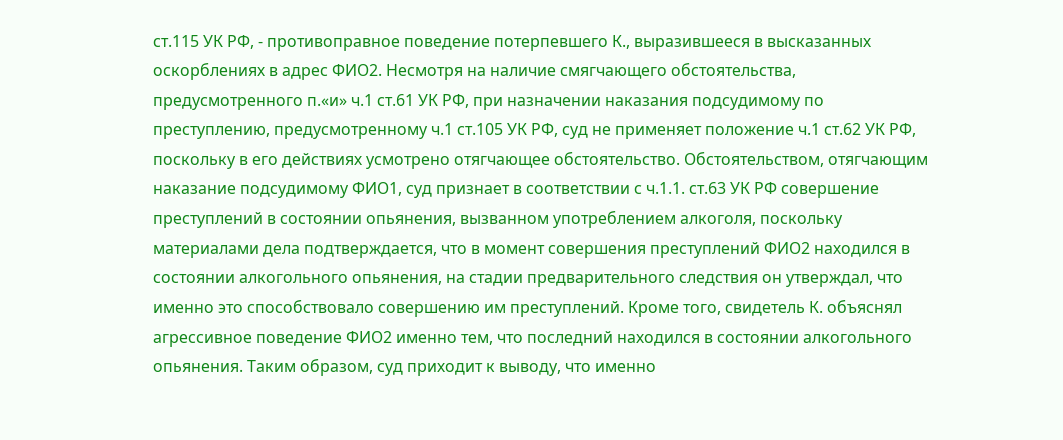ст.115 УК РФ, - противоправное поведение потерпевшего К., выразившееся в высказанных оскорблениях в адрес ФИО2. Несмотря на наличие смягчающего обстоятельства, предусмотренного п.«и» ч.1 ст.61 УК РФ, при назначении наказания подсудимому по преступлению, предусмотренному ч.1 ст.105 УК РФ, суд не применяет положение ч.1 ст.62 УК РФ, поскольку в его действиях усмотрено отягчающее обстоятельство. Обстоятельством, отягчающим наказание подсудимому ФИО1, суд признает в соответствии с ч.1.1. ст.63 УК РФ совершение преступлений в состоянии опьянения, вызванном употреблением алкоголя, поскольку материалами дела подтверждается, что в момент совершения преступлений ФИО2 находился в состоянии алкогольного опьянения, на стадии предварительного следствия он утверждал, что именно это способствовало совершению им преступлений. Кроме того, свидетель К. объяснял агрессивное поведение ФИО2 именно тем, что последний находился в состоянии алкогольного опьянения. Таким образом, суд приходит к выводу, что именно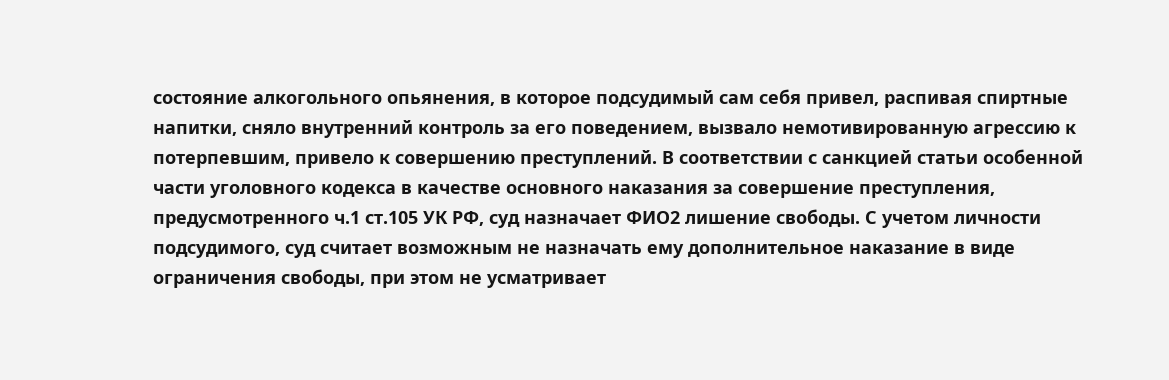состояние алкогольного опьянения, в которое подсудимый сам себя привел, распивая спиртные напитки, сняло внутренний контроль за его поведением, вызвало немотивированную агрессию к потерпевшим, привело к совершению преступлений. В соответствии с санкцией статьи особенной части уголовного кодекса в качестве основного наказания за совершение преступления, предусмотренного ч.1 ст.105 УК РФ, суд назначает ФИО2 лишение свободы. С учетом личности подсудимого, суд считает возможным не назначать ему дополнительное наказание в виде ограничения свободы, при этом не усматривает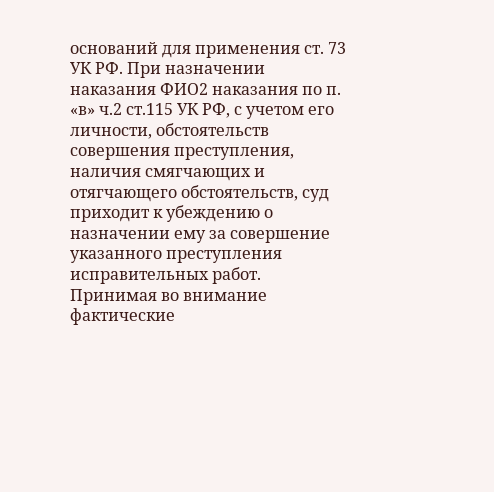оснований для применения ст. 73 УК РФ. При назначении наказания ФИО2 наказания по п. «в» ч.2 ст.115 УК РФ, с учетом его личности, обстоятельств совершения преступления, наличия смягчающих и отягчающего обстоятельств, суд приходит к убеждению о назначении ему за совершение указанного преступления исправительных работ. Принимая во внимание фактические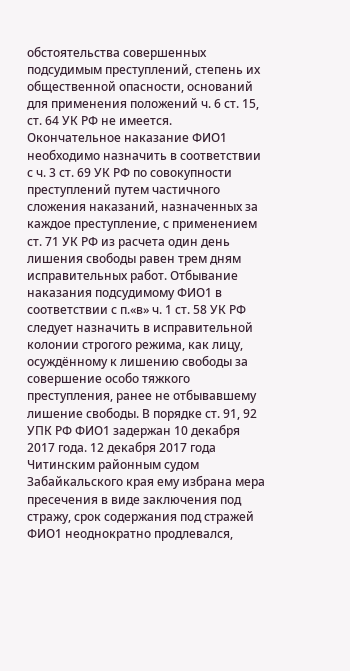обстоятельства совершенных подсудимым преступлений, степень их общественной опасности, оснований для применения положений ч. 6 ст. 15, ст. 64 УК РФ не имеется. Окончательное наказание ФИО1 необходимо назначить в соответствии с ч. 3 ст. 69 УК РФ по совокупности преступлений путем частичного сложения наказаний, назначенных за каждое преступление, с применением ст. 71 УК РФ из расчета один день лишения свободы равен трем дням исправительных работ. Отбывание наказания подсудимому ФИО1 в соответствии с п.«в» ч. 1 ст. 58 УК РФ следует назначить в исправительной колонии строгого режима, как лицу, осуждённому к лишению свободы за совершение особо тяжкого преступления, ранее не отбывавшему лишение свободы. В порядке ст. 91, 92 УПК РФ ФИО1 задержан 10 декабря 2017 года. 12 декабря 2017 года Читинским районным судом Забайкальского края ему избрана мера пресечения в виде заключения под стражу, срок содержания под стражей ФИО1 неоднократно продлевался,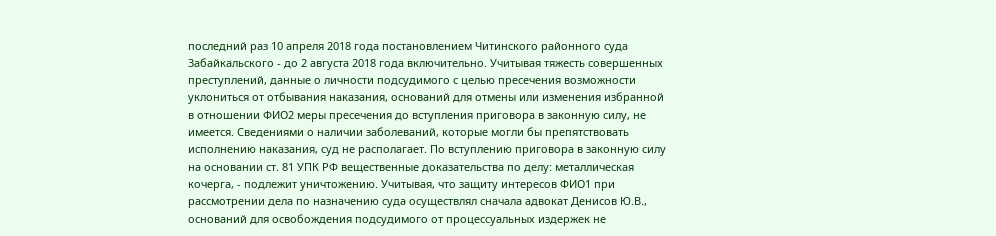последний раз 10 апреля 2018 года постановлением Читинского районного суда Забайкальского - до 2 августа 2018 года включительно. Учитывая тяжесть совершенных преступлений, данные о личности подсудимого с целью пресечения возможности уклониться от отбывания наказания, оснований для отмены или изменения избранной в отношении ФИО2 меры пресечения до вступления приговора в законную силу, не имеется. Сведениями о наличии заболеваний, которые могли бы препятствовать исполнению наказания, суд не располагает. По вступлению приговора в законную силу на основании ст. 81 УПК РФ вещественные доказательства по делу: металлическая кочерга, - подлежит уничтожению. Учитывая, что защиту интересов ФИО1 при рассмотрении дела по назначению суда осуществлял сначала адвокат Денисов Ю.В., оснований для освобождения подсудимого от процессуальных издержек не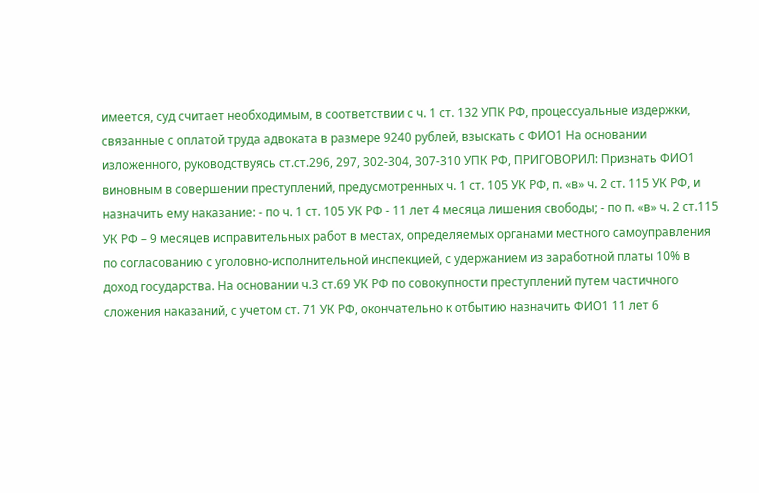имеется, суд считает необходимым, в соответствии с ч. 1 ст. 132 УПК РФ, процессуальные издержки, связанные с оплатой труда адвоката в размере 9240 рублей, взыскать с ФИО1 На основании изложенного, руководствуясь ст.ст.296, 297, 302-304, 307-310 УПК РФ, ПРИГОВОРИЛ: Признать ФИО1 виновным в совершении преступлений, предусмотренных ч. 1 ст. 105 УК РФ, п. «в» ч. 2 ст. 115 УК РФ, и назначить ему наказание: - по ч. 1 ст. 105 УК РФ - 11 лет 4 месяца лишения свободы; - по п. «в» ч. 2 ст.115 УК РФ – 9 месяцев исправительных работ в местах, определяемых органами местного самоуправления по согласованию с уголовно-исполнительной инспекцией, с удержанием из заработной платы 10% в доход государства. На основании ч.3 ст.69 УК РФ по совокупности преступлений путем частичного сложения наказаний, с учетом ст. 71 УК РФ, окончательно к отбытию назначить ФИО1 11 лет 6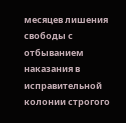месяцев лишения свободы с отбыванием наказания в исправительной колонии строгого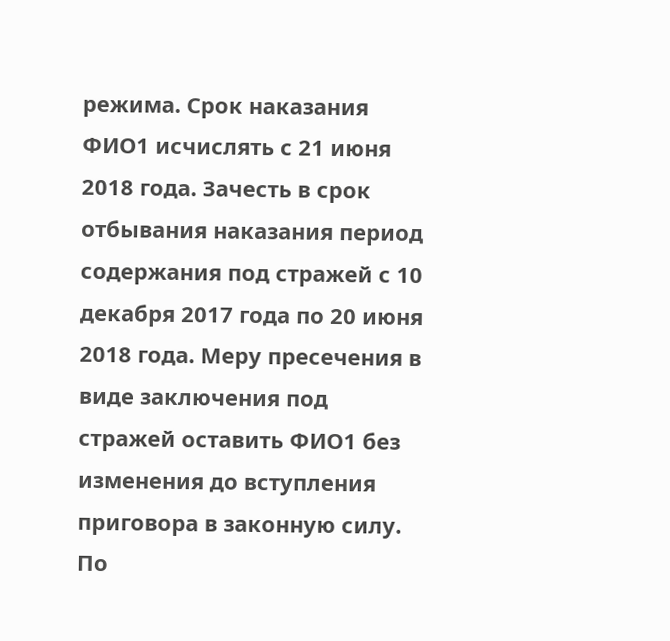режима. Срок наказания ФИО1 исчислять с 21 июня 2018 года. Зачесть в срок отбывания наказания период содержания под стражей с 10 декабря 2017 года по 20 июня 2018 года. Меру пресечения в виде заключения под стражей оставить ФИО1 без изменения до вступления приговора в законную силу. По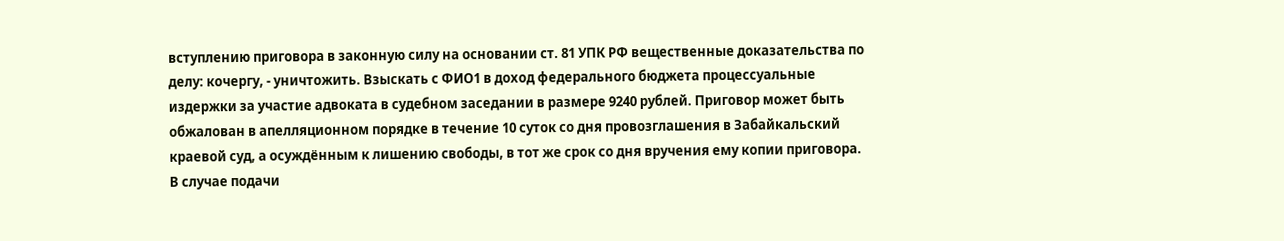вступлению приговора в законную силу на основании ст. 81 УПК РФ вещественные доказательства по делу: кочергу, - уничтожить. Взыскать с ФИО1 в доход федерального бюджета процессуальные издержки за участие адвоката в судебном заседании в размере 9240 рублей. Приговор может быть обжалован в апелляционном порядке в течение 10 суток со дня провозглашения в Забайкальский краевой суд, а осуждённым к лишению свободы, в тот же срок со дня вручения ему копии приговора. В случае подачи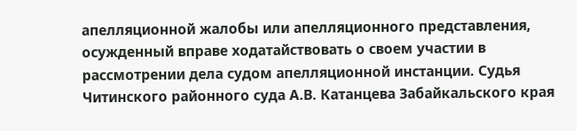апелляционной жалобы или апелляционного представления, осужденный вправе ходатайствовать о своем участии в рассмотрении дела судом апелляционной инстанции. Судья Читинского районного суда А.В. Катанцева Забайкальского края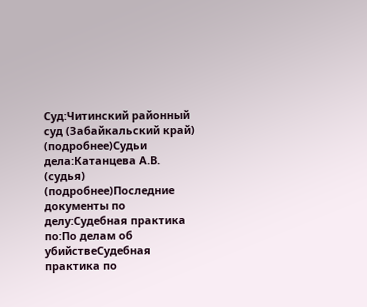Суд:Читинский районный суд (Забайкальский край) (подробнее)Судьи дела:Катанцева А.В. (судья) (подробнее)Последние документы по делу:Судебная практика по:По делам об убийствеСудебная практика по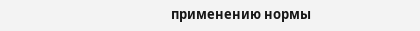применению нормы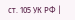ст. 105 УК РФ |